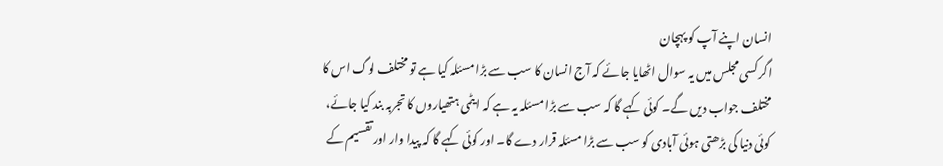انسان اپنے آپ کو پہچان
اگر کسی مجلس میں یہ سوال اٹھایا جائے کہ آج انسان کا سب سے بڑا مسئلہ کیا ہے تو مختلف لوگ اس کا مختلف جواب دیں گے۔ کوئی کہے گا کہ سب سے بڑا مسئلہ یہ ہے کہ ایٹمی ہتھیاروں کا تجربہ بند کیا جائے، کوئی دنیا کی بڑھتی ہوئی آبادی کو سب سے بڑا مسئلہ قرار دے گا۔ اور کوئی کہے گا کہ پیدا وار اور تقسیم کے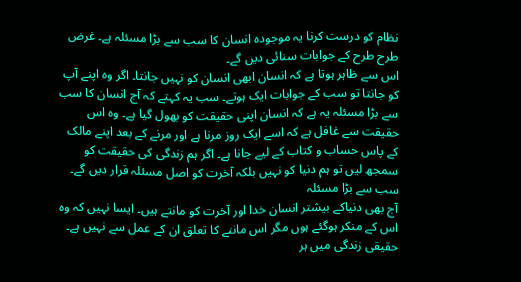نظام کو درست کرنا یہ موجودہ انسان کا سب سے بڑا مسئلہ ہے۔ غرض طرح طرح کے جوابات سنائی دیں گے۔
اس سے ظاہر ہوتا ہے کہ انسان ابھی انسان کو نہیں جانتا۔ اگر وہ اپنے آپ کو جانتا تو سب کے جوابات ایک ہوتے۔ سب یہ کہتے کہ آج انسان کا سب سے بڑا مسئلہ یہ ہے کہ انسان اپنی حقیقت کو بھول گیا ہے۔ وہ اس حقیقت سے غافل ہے کہ اسے ایک روز مرنا ہے اور مرنے کے بعد اپنے مالک کے پاس حساب و کتاب کے لیے جانا ہے۔ اگر ہم زندگی کی حقیقت کو سمجھ لیں تو ہم دنیا کو نہیں بلکہ آخرت کو اصل مسئلہ قرار دیں گے۔
سب سے بڑا مسئلہ
آج بھی دنیاکے بیشتر انسان خدا اور آخرت کو مانتے ہیں۔ ایسا نہیں کہ وہ اس کے منکر ہوگئے ہوں مگر اس ماننے کا تعلق ان کے عمل سے نہیں ہے۔ حقیقی زندگی میں ہر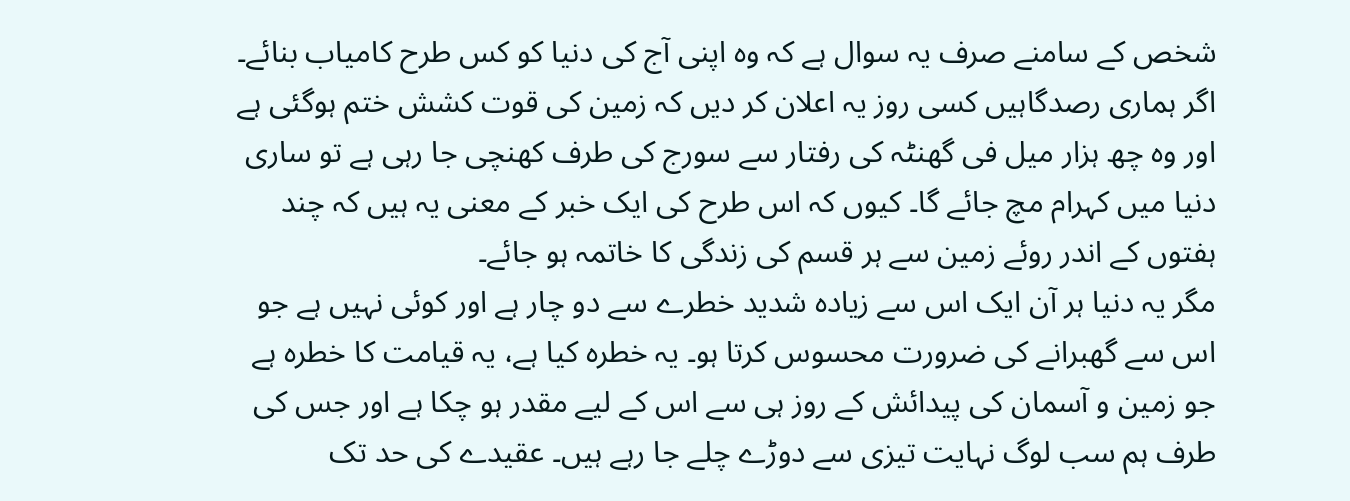شخص کے سامنے صرف یہ سوال ہے کہ وہ اپنی آج کی دنیا کو کس طرح کامیاب بنائے۔ اگر ہماری رصدگاہیں کسی روز یہ اعلان کر دیں کہ زمین کی قوت کشش ختم ہوگئی ہے اور وہ چھ ہزار میل فی گھنٹہ کی رفتار سے سورج کی طرف کھنچی جا رہی ہے تو ساری دنیا میں کہرام مچ جائے گا۔ کیوں کہ اس طرح کی ایک خبر کے معنی یہ ہیں کہ چند ہفتوں کے اندر روئے زمین سے ہر قسم کی زندگی کا خاتمہ ہو جائے۔
مگر یہ دنیا ہر آن ایک اس سے زیادہ شدید خطرے سے دو چار ہے اور کوئی نہیں ہے جو اس سے گھبرانے کی ضرورت محسوس کرتا ہو۔ یہ خطرہ کیا ہے، یہ قیامت کا خطرہ ہے جو زمین و آسمان کی پیدائش کے روز ہی سے اس کے لیے مقدر ہو چکا ہے اور جس کی طرف ہم سب لوگ نہایت تیزی سے دوڑے چلے جا رہے ہیں۔ عقیدے کی حد تک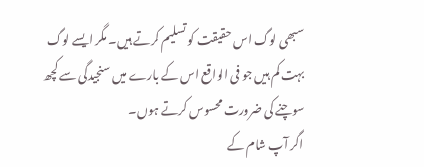سبھی لوگ اس حقیقت کو تسلیم کرتے ہیں۔ مگر ایسے لوگ بہت کم ہیں جو فی الواقع اس کے بارے میں سنجیدگی سے کچھ سوچنے کی ضرورت محسوس کرتے ہوں۔
اگر آپ شام کے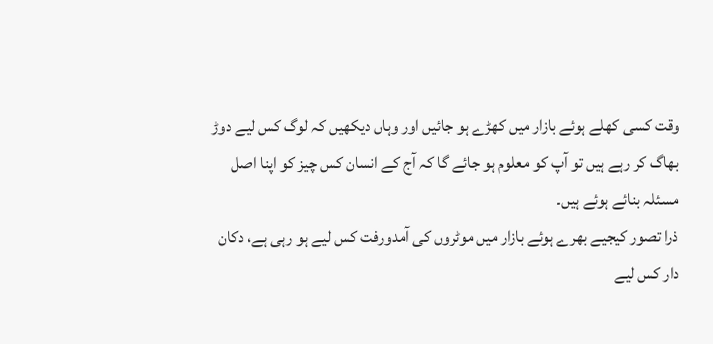وقت کسی کھلے ہوئے بازار میں کھڑے ہو جائیں اور وہاں دیکھیں کہ لوگ کس لیے دوڑ بھاگ کر رہے ہیں تو آپ کو معلوم ہو جائے گا کہ آج کے انسان کس چیز کو اپنا اصل مسئلہ بنائے ہوئے ہیں۔
ذرا تصور کیجیے بھرے ہوئے بازار میں موٹروں کی آمدورفت کس لیے ہو رہی ہے، دکان دار کس لیے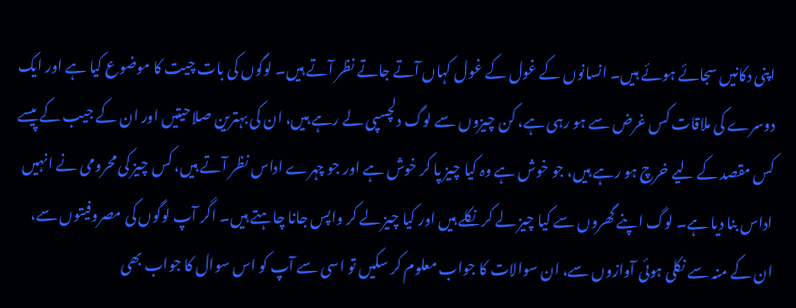اپنی دکانیں سجائے ہوئے ہیں۔ انسانوں کے غول کے غول کہاں آتے جاتے نظر آتے ہیں۔ لوگوں کی بات چیت کا موضوع کیا ہے اور ایک دوسرے کی ملاقات کس غرض سے ہو رہی ہے، کن چیزوں سے لوگ دلچسپی لے رہے ہیں، ان کی بہترین صلاحیتیں اور ان کے جیب کے پیسے کس مقصد کے لیے خرچ ہو رہے ہیں، جو خوش ہے وہ کیا چیز پا کر خوش ہے اور جو چہرے اداس نظر آتے ہیں، کس چیز کی محرومی نے انہیں اداس بنا دیا ہے۔ لوگ اپنے گھروں سے کیا چیز لے کر نکلے ہیں اور کیا چیز لے کر واپس جانا چاہتے ہیں۔ اگر آپ لوگوں کی مصروفیتوں سے، ان کے منہ سے نکلی ہوئی آوازوں سے، ان سوالات کا جواب معلوم کر سکیں تو اسی سے آپ کو اس سوال کا جواب بھی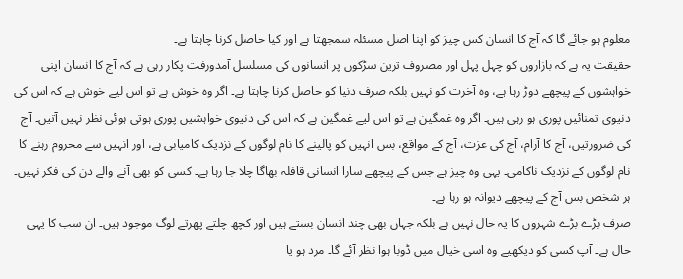معلوم ہو جائے گا کہ آج کا انسان کس چیز کو اپنا اصل مسئلہ سمجھتا ہے اور کیا حاصل کرنا چاہتا ہے۔
حقیقت یہ ہے کہ بازاروں کو چہل پہل اور مصروف ترین سڑکوں پر انسانوں کی مسلسل آمدورفت پکار رہی ہے کہ آج کا انسان اپنی خواہشوں کے پیچھے دوڑ رہا ہے، وہ آخرت کو نہیں بلکہ صرف دنیا کو حاصل کرنا چاہتا ہے۔ اگر وہ خوش ہے تو اس لیے خوش ہے کہ اس کی دنیوی تمنائیں پوری ہو رہی ہیں۔ اگر وہ غمگین ہے تو اس لیے غمگین ہے کہ اس کی دنیوی خواہشیں پوری ہوتی ہوئی نظر نہیں آتیں۔ آج کی ضرورتیں، آج کا آرام، آج کی عزت، آج کے مواقع، بس انہیں کو پالینے کا نام لوگوں کے نزدیک کامیابی ہے، اور انہیں سے محروم رہنے کا نام لوگوں کے نزدیک ناکامی۔ یہی وہ چیز ہے جس کے پیچھے سارا انسانی قافلہ بھاگا چلا جا رہا ہے۔ کسی کو بھی آنے والے دن کی فکر نہیں۔ ہر شخص بس آج کے پیچھے دیوانہ ہو رہا ہے۔
صرف بڑے بڑے شہروں کا یہ حال نہیں ہے بلکہ جہاں بھی چند انسان بستے ہیں اور کچھ چلتے پھرتے لوگ موجود ہیں۔ ان سب کا یہی حال ہے۔ آپ کسی کو دیکھیے وہ اسی خیال میں ڈوبا ہوا نظر آئے گا۔ مرد ہو یا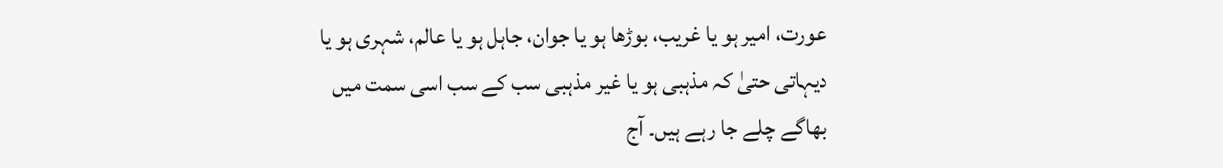عورت، امیر ہو یا غریب، بوڑھا ہو یا جوان، جاہل ہو یا عالم، شہری ہو یا دیہاتی حتیٰ کہ مذہبی ہو یا غیر مذہبی سب کے سب اسی سمت میں بھاگے چلے جا رہے ہیں۔ آج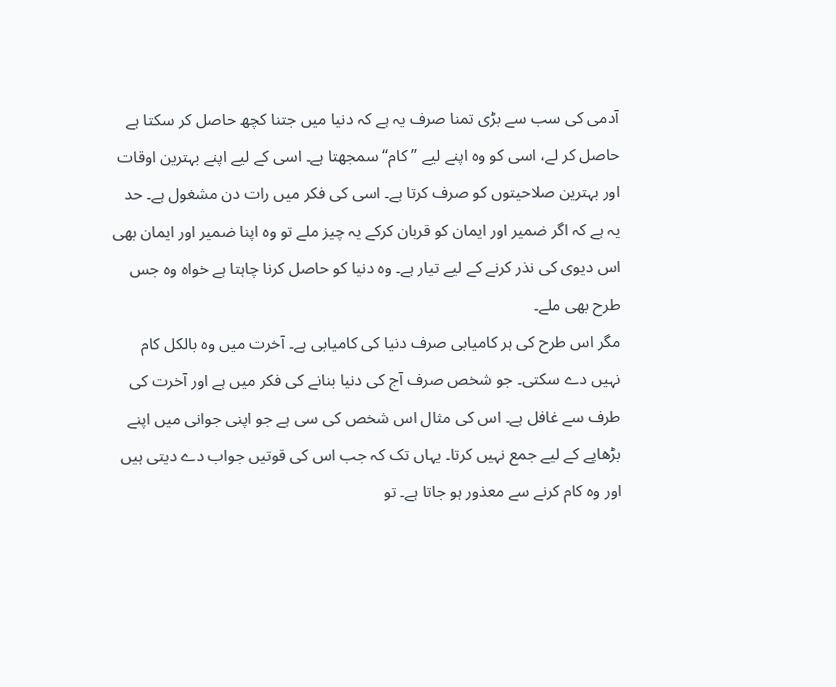آدمی کی سب سے بڑی تمنا صرف یہ ہے کہ دنیا میں جتنا کچھ حاصل کر سکتا ہے حاصل کر لے، اسی کو وہ اپنے لیے ’’کام‘‘ سمجھتا ہے۔ اسی کے لیے اپنے بہترین اوقات اور بہترین صلاحیتوں کو صرف کرتا ہے۔ اسی کی فکر میں رات دن مشغول ہے۔ حد یہ ہے کہ اگر ضمیر اور ایمان کو قربان کرکے یہ چیز ملے تو وہ اپنا ضمیر اور ایمان بھی اس دیوی کی نذر کرنے کے لیے تیار ہے۔ وہ دنیا کو حاصل کرنا چاہتا ہے خواہ وہ جس طرح بھی ملے۔
مگر اس طرح کی ہر کامیابی صرف دنیا کی کامیابی ہے۔ آخرت میں وہ بالکل کام نہیں دے سکتی۔ جو شخص صرف آج کی دنیا بنانے کی فکر میں ہے اور آخرت کی طرف سے غافل ہے۔ اس کی مثال اس شخص کی سی ہے جو اپنی جوانی میں اپنے بڑھاپے کے لیے جمع نہیں کرتا۔ یہاں تک کہ جب اس کی قوتیں جواب دے دیتی ہیں اور وہ کام کرنے سے معذور ہو جاتا ہے۔ تو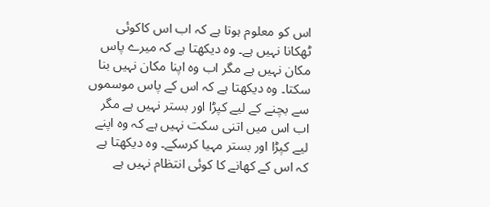اس کو معلوم ہوتا ہے کہ اب اس کاکوئی ٹھکانا نہیں ہے۔ وہ دیکھتا ہے کہ میرے پاس مکان نہیں ہے مگر اب وہ اپنا مکان نہیں بنا سکتا۔ وہ دیکھتا ہے کہ اس کے پاس موسموں سے بچنے کے لیے کپڑا اور بستر نہیں ہے مگر اب اس میں اتنی سکت نہیں ہے کہ وہ اپنے لیے کپڑا اور بستر مہیا کرسکے۔ وہ دیکھتا ہے کہ اس کے کھانے کا کوئی انتظام نہیں ہے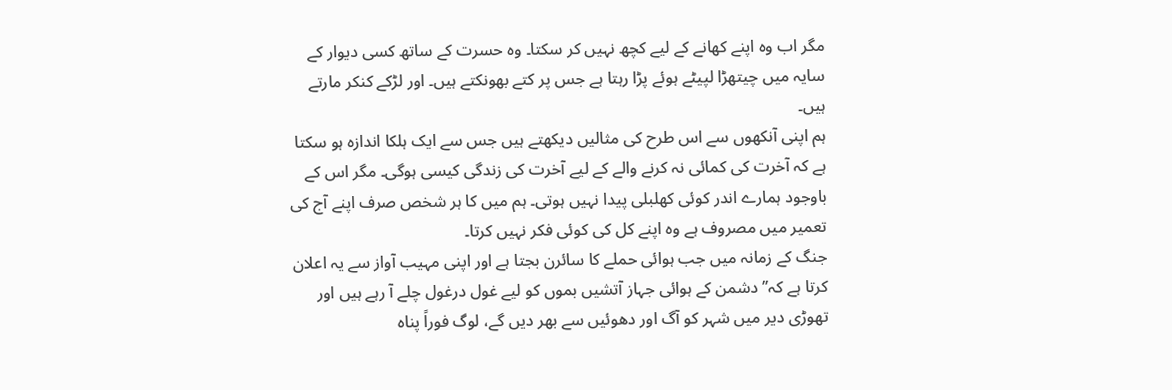مگر اب وہ اپنے کھانے کے لیے کچھ نہیں کر سکتا۔ وہ حسرت کے ساتھ کسی دیوار کے سایہ میں چیتھڑا لپیٹے ہوئے پڑا رہتا ہے جس پر کتے بھونکتے ہیں۔ اور لڑکے کنکر مارتے ہیں۔
ہم اپنی آنکھوں سے اس طرح کی مثالیں دیکھتے ہیں جس سے ایک ہلکا اندازہ ہو سکتا ہے کہ آخرت کی کمائی نہ کرنے والے کے لیے آخرت کی زندگی کیسی ہوگی۔ مگر اس کے باوجود ہمارے اندر کوئی کھلبلی پیدا نہیں ہوتی۔ ہم میں کا ہر شخص صرف اپنے آج کی تعمیر میں مصروف ہے وہ اپنے کل کی کوئی فکر نہیں کرتا۔
جنگ کے زمانہ میں جب ہوائی حملے کا سائرن بجتا ہے اور اپنی مہیب آواز سے یہ اعلان کرتا ہے کہ’’دشمن کے ہوائی جہاز آتشیں بموں کو لیے غول درغول چلے آ رہے ہیں اور تھوڑی دیر میں شہر کو آگ اور دھوئیں سے بھر دیں گے، لوگ فوراً پناہ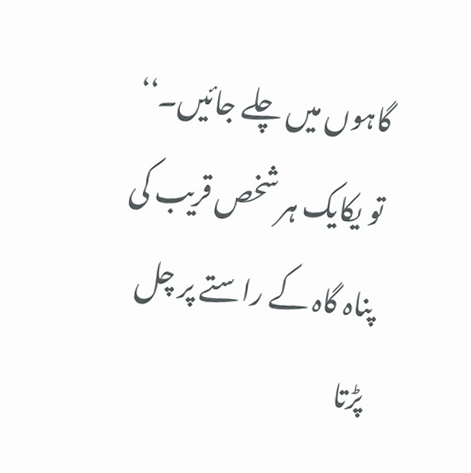گاہوں میں چلے جائیں۔‘‘ تو یکایک ہر شخص قریب کی پناہ گاہ کے راستے پر چل پڑتا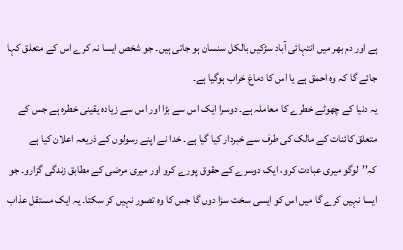ہے اور دم بھر میں انتہائی آباد سڑکیں بالکل سنسان ہو جاتی ہیں۔ جو شخص ایسا نہ کرے اس کے متعلق کہا جائے گا کہ وہ احمق ہے یا اس کا دماغ خراب ہوگیا ہے۔
یہ دنیا کے چھوٹے خطرے کا معاملہ ہے۔ دوسرا ایک اس سے بڑا اور اس سے زیادہ یقینی خطرہ ہے جس کے متعلق کائنات کے مالک کی طرف سے خبردار کیا گیا ہے۔ خدا نے اپنے رسولوں کے ذریعہ اعلان کیا ہے کہ’’لوگو میری عبادت کرو، ایک دوسرے کے حقوق پورے کرو اور میری مرضی کے مطابق زندگی گزارو۔ جو ایسا نہیں کرے گا میں اس کو ایسی سخت سزا دوں گا جس کا وہ تصور نہیں کر سکتا۔ یہ ایک مستقل عذاب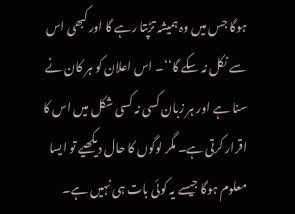ہوگا جس میں وہ ہمیشہ تڑپتا رہے گا اور کبھی اس سے نکل نہ سکے گا‘‘۔ اس اعلان کو ہر کان نے سنا ہے اور ہر زبان کسی نہ کسی شکل میں اس کا اقرار کرتی ہے۔ مگر لوگوں کا حال دیکھیے تو ایسا معلوم ہوگا جیسے یہ کوئی بات ہی نہیں ہے۔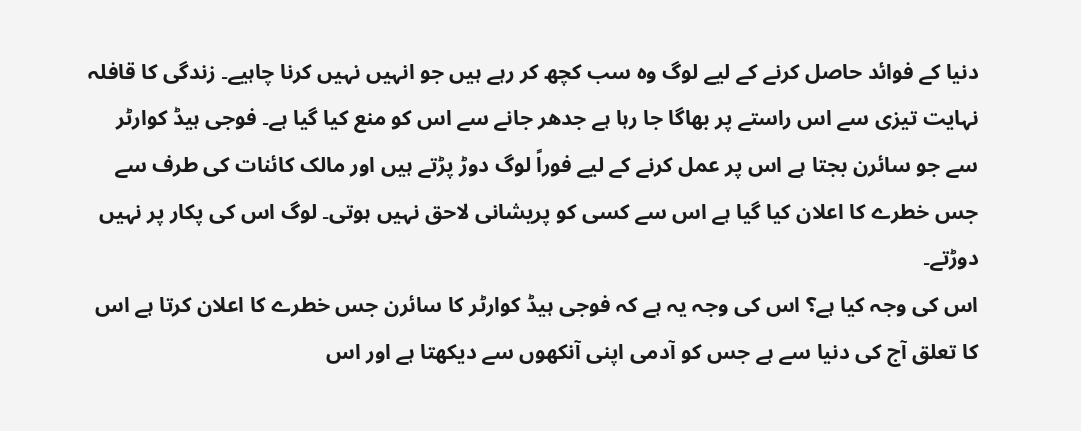دنیا کے فوائد حاصل کرنے کے لیے لوگ وہ سب کچھ کر رہے ہیں جو انہیں نہیں کرنا چاہیے۔ زندگی کا قافلہ نہایت تیزی سے اس راستے پر بھاگا جا رہا ہے جدھر جانے سے اس کو منع کیا گیا ہے۔ فوجی ہیڈ کوارٹر سے جو سائرن بجتا ہے اس پر عمل کرنے کے لیے فوراً لوگ دوڑ پڑتے ہیں اور مالک کائنات کی طرف سے جس خطرے کا اعلان کیا گیا ہے اس سے کسی کو پریشانی لاحق نہیں ہوتی۔ لوگ اس کی پکار پر نہیں دوڑتے۔
اس کی وجہ کیا ہے؟ اس کی وجہ یہ ہے کہ فوجی ہیڈ کوارٹر کا سائرن جس خطرے کا اعلان کرتا ہے اس کا تعلق آج کی دنیا سے ہے جس کو آدمی اپنی آنکھوں سے دیکھتا ہے اور اس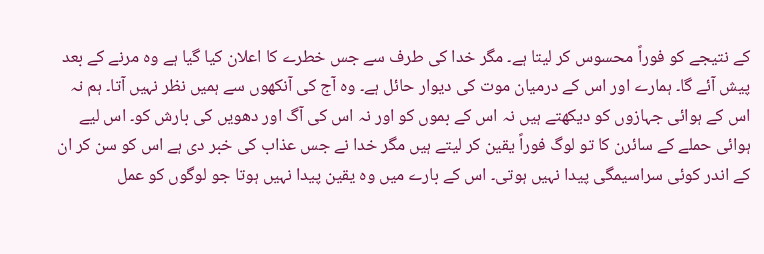کے نتیجے کو فوراً محسوس کر لیتا ہے۔ مگر خدا کی طرف سے جس خطرے کا اعلان کیا گیا ہے وہ مرنے کے بعد پیش آئے گا۔ ہمارے اور اس کے درمیان موت کی دیوار حائل ہے۔ وہ آج کی آنکھوں سے ہمیں نظر نہیں آتا۔ ہم نہ اس کے ہوائی جہازوں کو دیکھتے ہیں نہ اس کے بموں کو اور نہ اس کی آگ اور دھویں کی بارش کو۔ اس لیے ہوائی حملے کے سائرن کا تو لوگ فوراً یقین کر لیتے ہیں مگر خدا نے جس عذاب کی خبر دی ہے اس کو سن کر ان کے اندر کوئی سراسیمگی پیدا نہیں ہوتی۔ اس کے بارے میں وہ یقین پیدا نہیں ہوتا جو لوگوں کو عمل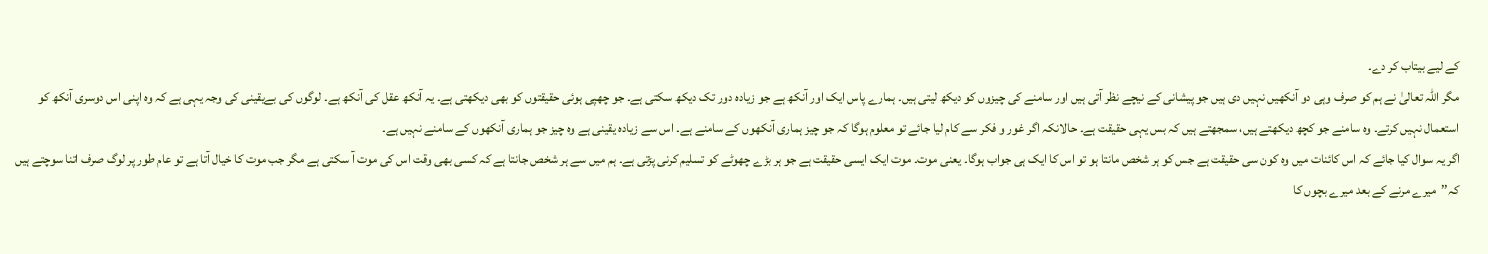کے لیے بیتاب کر دے۔
مگر اللہ تعالیٰ نے ہم کو صرف وہی دو آنکھیں نہیں دی ہیں جو پیشانی کے نیچے نظر آتی ہیں اور سامنے کی چیزوں کو دیکھ لیتی ہیں۔ ہمارے پاس ایک اور آنکھ ہے جو زیادہ دور تک دیکھ سکتی ہے۔ جو چھپی ہوئی حقیقتوں کو بھی دیکھتی ہے۔ یہ آنکھ عقل کی آنکھ ہے۔ لوگوں کی بےیقینی کی وجہ یہی ہے کہ وہ اپنی اس دوسری آنکھ کو استعمال نہیں کرتے۔ وہ سامنے جو کچھ دیکھتے ہیں، سمجھتے ہیں کہ بس یہی حقیقت ہے۔ حالانکہ اگر غور و فکر سے کام لیا جائے تو معلوم ہوگا کہ جو چیز ہماری آنکھوں کے سامنے ہے۔ اس سے زیادہ یقینی ہے وہ چیز جو ہماری آنکھوں کے سامنے نہیں ہے۔
اگر یہ سوال کیا جائے کہ اس کائنات میں وہ کون سی حقیقت ہے جس کو ہر شخص مانتا ہو تو اس کا ایک ہی جواب ہوگا۔ یعنی موت۔ موت ایک ایسی حقیقت ہے جو ہر بڑے چھوٹے کو تسلیم کرنی پڑتی ہے۔ ہم میں سے ہر شخص جانتا ہے کہ کسی بھی وقت اس کی موت آ سکتی ہے مگر جب موت کا خیال آتا ہے تو عام طور پر لوگ صرف اتنا سوچتے ہیں کہ’’میرے مرنے کے بعد میرے بچوں کا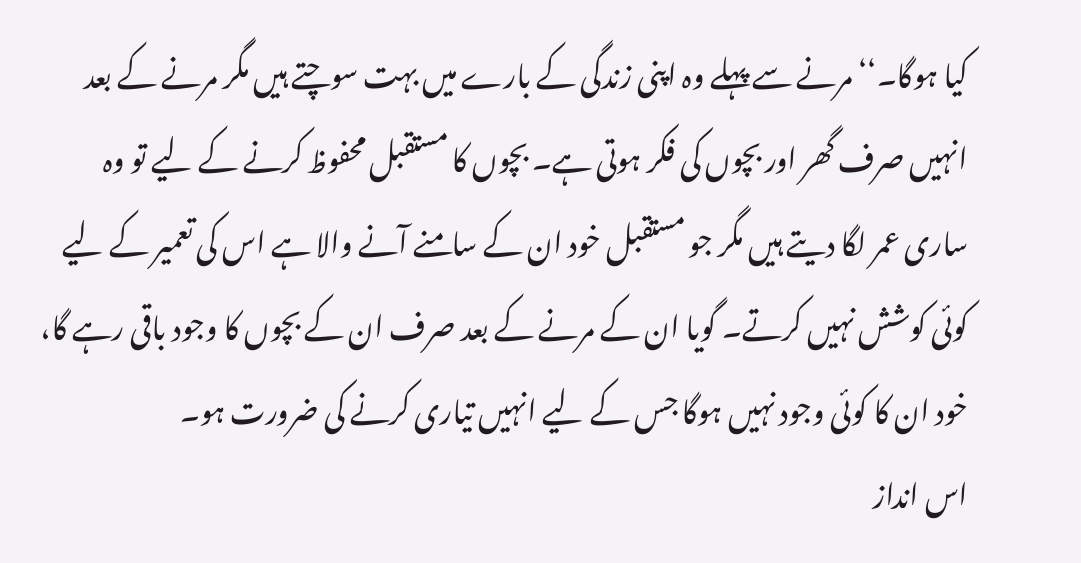کیا ہوگا۔‘‘ مرنے سے پہلے وہ اپنی زندگی کے بارے میں بہت سوچتے ہیں مگر مرنے کے بعد انہیں صرف گھر اور بچوں کی فکر ہوتی ہے۔ بچوں کا مستقبل محفوظ کرنے کے لیے تو وہ ساری عمر لگا دیتے ہیں مگر جو مستقبل خود ان کے سامنے آنے والا ہے اس کی تعمیر کے لیے کوئی کوشش نہیں کرتے۔ گویا ان کے مرنے کے بعد صرف ان کے بچوں کا وجود باقی رہے گا، خود ان کا کوئی وجود نہیں ہوگا جس کے لیے انہیں تیاری کرنے کی ضرورت ہو۔
اس انداز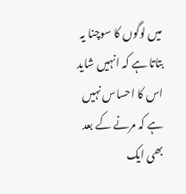میں لوگوں کا سوچنا یہ بتاتا ہے کہ انہیں شاید اس کا احساس نہیں ہے کہ مرنے کے بعد بھی ایک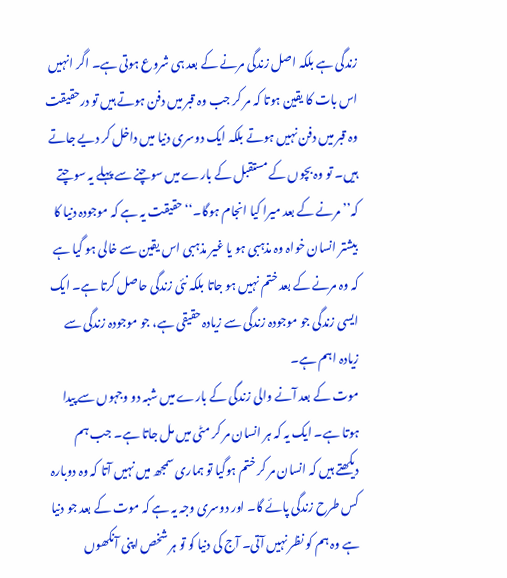زندگی ہے بلکہ اصل زندگی مرنے کے بعد ہی شروع ہوتی ہے۔ اگر انہیں اس بات کا یقین ہوتا کہ مر کر جب وہ قبر میں دفن ہوتے ہیں تو درحقیقت وہ قبر میں دفن نہیں ہوتے بلکہ ایک دوسری دنیا میں داخل کر دیے جاتے ہیں۔ تو وہ بچوں کے مستقبل کے بارے میں سوچنے سے پہلے یہ سوچتے کہ’’مرنے کے بعد میرا کیا انجام ہوگا۔‘‘ حقیقت یہ ہے کہ موجودہ دنیا کا بیشتر انسان خواہ وہ مذہبی ہو یا غیر مذہبی اس یقین سے خالی ہو گیا ہے کہ وہ مرنے کے بعد ختم نہیں ہو جاتا بلکہ نئی زندگی حاصل کرتا ہے۔ ایک ایسی زندگی جو موجودہ زندگی سے زیادہ حقیقی ہے، جو موجودہ زندگی سے زیادہ اہم ہے۔
موت کے بعد آنے والی زندگی کے بارے میں شبہ دو وجہوں سے پیدا ہوتا ہے۔ ایک یہ کہ ہر انسان مر کر مٹی میں مل جاتا ہے۔ جب ہم دیکھتے ہیں کہ انسان مر کر ختم ہوگیا تو ہماری سمجھ میں نہیں آتا کہ وہ دوبارہ کس طرح زندگی پائے گا۔ اور دوسری وجہ یہ ہے کہ موت کے بعد جو دنیا ہے وہ ہم کو نظر نہیں آتی۔ آج کی دنیا کو تو ہر شخص اپنی آنکھوں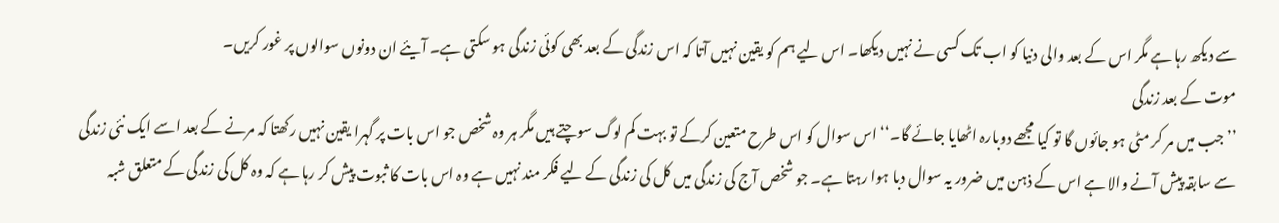سے دیکھ رہا ہے مگر اس کے بعد والی دنیا کو اب تک کسی نے نہیں دیکھا۔ اس لیے ہم کو یقین نہیں آتا کہ اس زندگی کے بعد بھی کوئی زندگی ہو سکتی ہے۔ آیئے ان دونوں سوالوں پر غور کریں۔
موت کے بعد زندگی
’’جب میں مر کر مٹی ہو جائوں گا تو کیا مجھے دوبارہ اٹھایا جائے گا۔‘‘ اس سوال کو اس طرح متعین کرکے تو بہت کم لوگ سوچتے ہیں مگر ہر وہ شخص جو اس بات پر گہرا یقین نہیں رکھتا کہ مرنے کے بعد اسے ایک نئی زندگی سے سابقہ پیش آنے والا ہے اس کے ذہن میں ضرور یہ سوال دبا ہوا رہتا ہے۔ جو شخص آج کی زندگی میں کل کی زندگی کے لیے فکر مند نہیں ہے وہ اس بات کا ثبوت پیش کر رہا ہے کہ وہ کل کی زندگی کے متعلق شبہ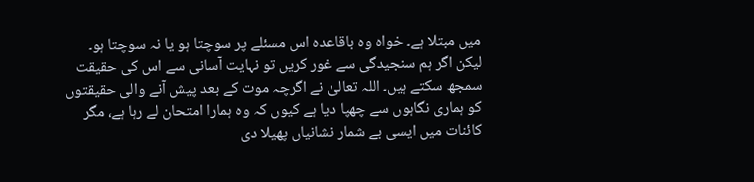میں مبتلا ہے۔ خواہ وہ باقاعدہ اس مسئلے پر سوچتا ہو یا نہ سوچتا ہو۔
لیکن اگر ہم سنجیدگی سے غور کریں تو نہایت آسانی سے اس کی حقیقت سمجھ سکتے ہیں۔ اللہ تعالیٰ نے اگرچہ موت کے بعد پیش آنے والی حقیقتوں کو ہماری نگاہوں سے چھپا دیا ہے کیوں کہ وہ ہمارا امتحان لے رہا ہے، مگر کائنات میں ایسی بے شمار نشانیاں پھیلا دی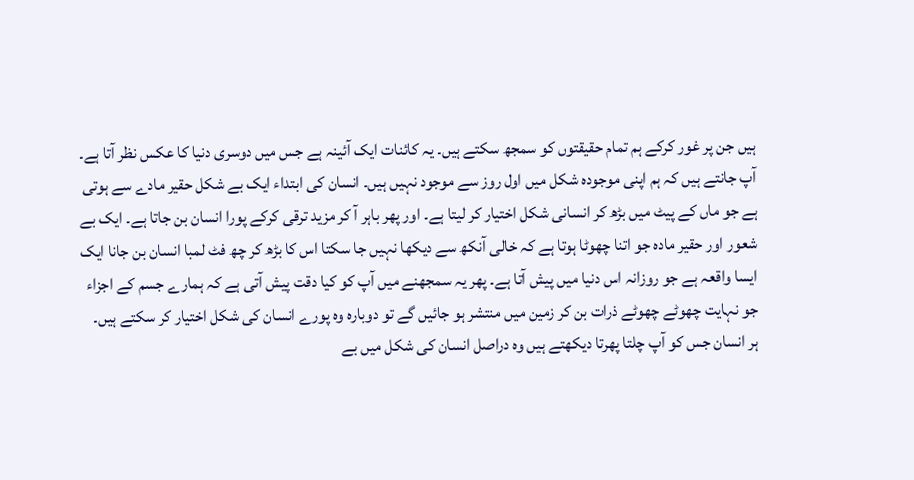ہیں جن پر غور کرکے ہم تمام حقیقتوں کو سمجھ سکتے ہیں۔ یہ کائنات ایک آئینہ ہے جس میں دوسری دنیا کا عکس نظر آتا ہے۔
آپ جانتے ہیں کہ ہم اپنی موجودہ شکل میں اول روز سے موجود نہیں ہیں۔ انسان کی ابتداء ایک بے شکل حقیر مادے سے ہوتی ہے جو ماں کے پیٹ میں بڑھ کر انسانی شکل اختیار کر لیتا ہے۔ اور پھر باہر آ کر مزید ترقی کرکے پورا انسان بن جاتا ہے۔ ایک بے شعور اور حقیر مادہ جو اتنا چھوٹا ہوتا ہے کہ خالی آنکھ سے دیکھا نہیں جا سکتا اس کا بڑھ کر چھ فٹ لمبا انسان بن جانا ایک ایسا واقعہ ہے جو روزانہ اس دنیا میں پیش آتا ہے۔ پھر یہ سمجھنے میں آپ کو کیا دقت پیش آتی ہے کہ ہمارے جسم کے اجزاء جو نہایت چھوٹے چھوٹے ذرات بن کر زمین میں منتشر ہو جائیں گے تو دوبارہ وہ پورے انسان کی شکل اختیار کر سکتے ہیں۔
ہر انسان جس کو آپ چلتا پھرتا دیکھتے ہیں وہ دراصل انسان کی شکل میں بے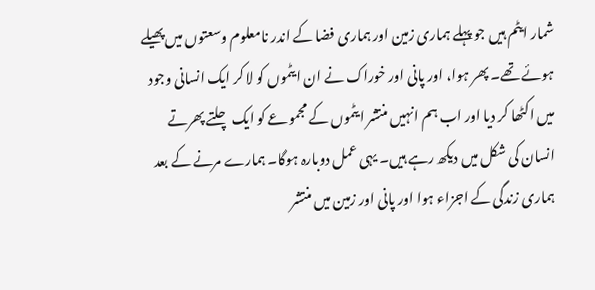شمار ایٹم ہیں جو پہلے ہماری زمین اور ہماری فضا کے اندر نامعلوم وسعتوں میں پھیلے ہوئے تھے۔ پھر ہوا، اور پانی اور خوراک نے ان ایٹموں کو لا کر ایک انسانی وجود میں اکٹھا کر دیا اور اب ہم انہیں منتشر ایٹموں کے مجموعے کو ایک چلتے پھرتے انسان کی شکل میں دیکھ رہے ہیں۔ یہی عمل دوبارہ ہوگا۔ ہمارے مرنے کے بعد ہماری زندگی کے اجزاء ہوا اور پانی اور زمین میں منتشر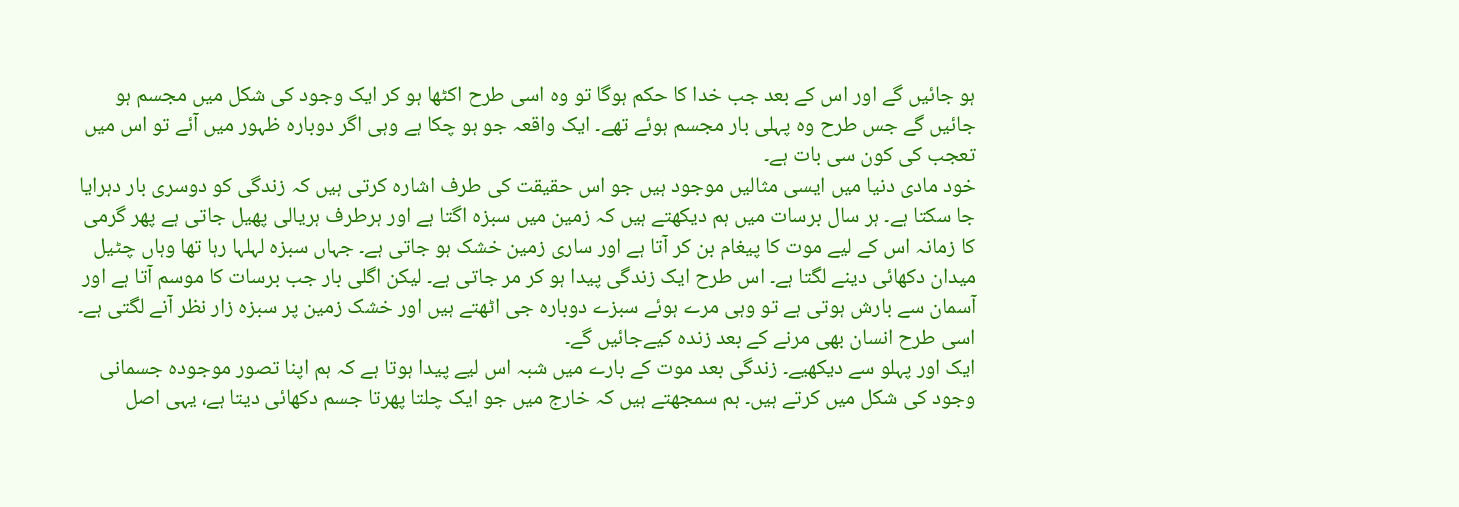ہو جائیں گے اور اس کے بعد جب خدا کا حکم ہوگا تو وہ اسی طرح اکٹھا ہو کر ایک وجود کی شکل میں مجسم ہو جائیں گے جس طرح وہ پہلی بار مجسم ہوئے تھے۔ ایک واقعہ جو ہو چکا ہے وہی اگر دوبارہ ظہور میں آئے تو اس میں تعجب کی کون سی بات ہے۔
خود مادی دنیا میں ایسی مثالیں موجود ہیں جو اس حقیقت کی طرف اشارہ کرتی ہیں کہ زندگی کو دوسری بار دہرایا جا سکتا ہے۔ ہر سال برسات میں ہم دیکھتے ہیں کہ زمین میں سبزہ اگتا ہے اور ہرطرف ہریالی پھیل جاتی ہے پھر گرمی کا زمانہ اس کے لیے موت کا پیغام بن کر آتا ہے اور ساری زمین خشک ہو جاتی ہے۔ جہاں سبزہ لہلہا رہا تھا وہاں چٹیل میدان دکھائی دینے لگتا ہے۔ اس طرح ایک زندگی پیدا ہو کر مر جاتی ہے۔ لیکن اگلی بار جب برسات کا موسم آتا ہے اور آسمان سے بارش ہوتی ہے تو وہی مرے ہوئے سبزے دوبارہ جی اٹھتے ہیں اور خشک زمین پر سبزہ زار نظر آنے لگتی ہے۔ اسی طرح انسان بھی مرنے کے بعد زندہ کیےجائیں گے۔
ایک اور پہلو سے دیکھیے۔ زندگی بعد موت کے بارے میں شبہ اس لیے پیدا ہوتا ہے کہ ہم اپنا تصور موجودہ جسمانی وجود کی شکل میں کرتے ہیں۔ ہم سمجھتے ہیں کہ خارج میں جو ایک چلتا پھرتا جسم دکھائی دیتا ہے، یہی اصل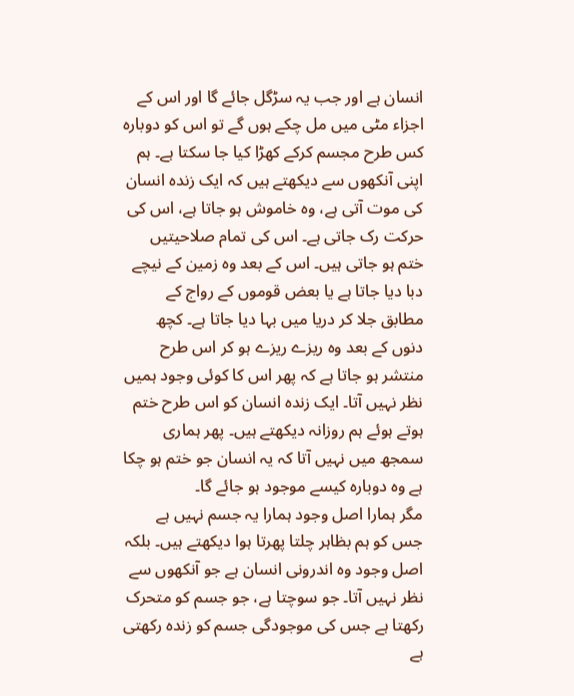انسان ہے اور جب یہ سڑگل جائے گا اور اس کے اجزاء مٹی میں مل چکے ہوں گے تو اس کو دوبارہ کس طرح مجسم کرکے کھڑا کیا جا سکتا ہے۔ ہم اپنی آنکھوں سے دیکھتے ہیں کہ ایک زندہ انسان کی موت آتی ہے، وہ خاموش ہو جاتا ہے، اس کی حرکت رک جاتی ہے۔ اس کی تمام صلاحیتیں ختم ہو جاتی ہیں۔ اس کے بعد وہ زمین کے نیچے دبا دیا جاتا ہے یا بعض قوموں کے رواج کے مطابق جلا کر دریا میں بہا دیا جاتا ہے۔ کچھ دنوں کے بعد وہ ریزے ریزے ہو کر اس طرح منتشر ہو جاتا ہے کہ پھر اس کا کوئی وجود ہمیں نظر نہیں آتا۔ ایک زندہ انسان کو اس طرح ختم ہوتے ہوئے ہم روزانہ دیکھتے ہیں۔ پھر ہماری سمجھ میں نہیں آتا کہ یہ انسان جو ختم ہو چکا ہے وہ دوبارہ کیسے موجود ہو جائے گا۔
مگر ہمارا اصل وجود ہمارا یہ جسم نہیں ہے جس کو ہم بظاہر چلتا پھرتا ہوا دیکھتے ہیں۔ بلکہ اصل وجود وہ اندرونی انسان ہے جو آنکھوں سے نظر نہیں آتا۔ جو سوچتا ہے، جو جسم کو متحرک رکھتا ہے جس کی موجودگی جسم کو زندہ رکھتی ہے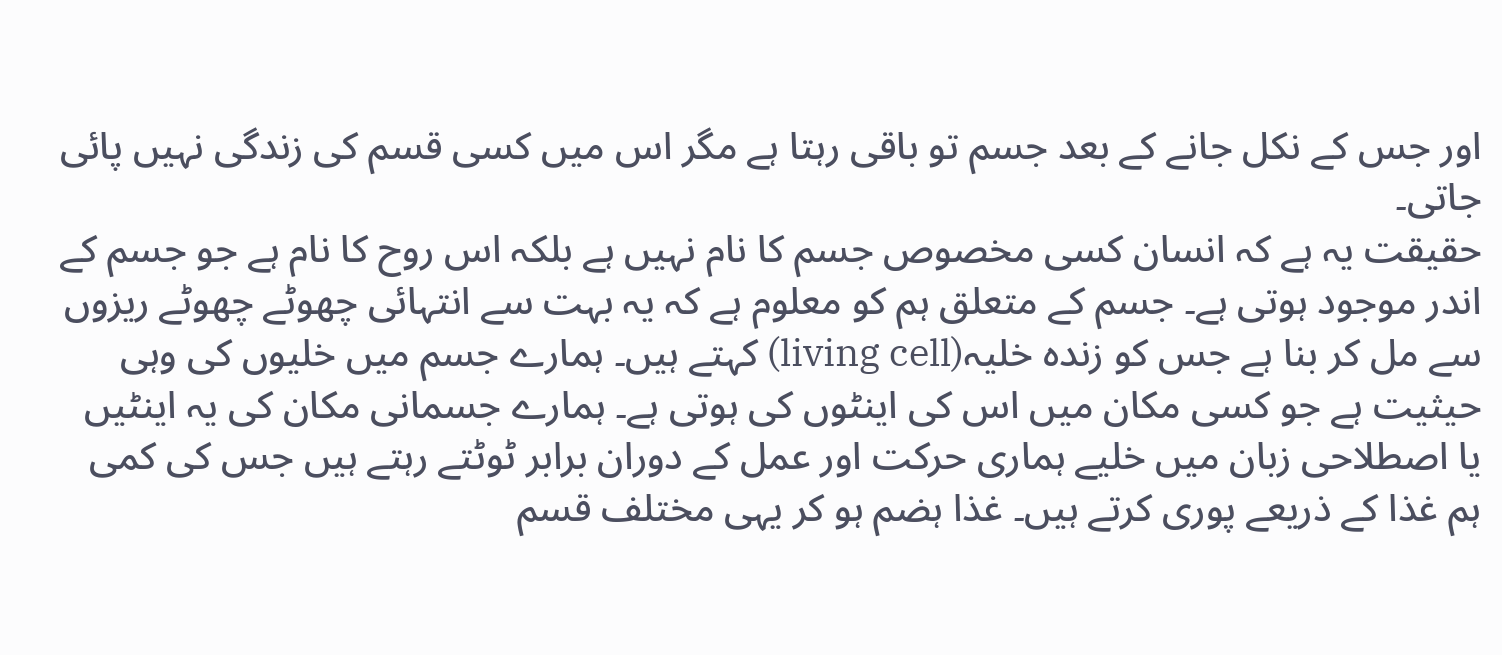اور جس کے نکل جانے کے بعد جسم تو باقی رہتا ہے مگر اس میں کسی قسم کی زندگی نہیں پائی جاتی۔
حقیقت یہ ہے کہ انسان کسی مخصوص جسم کا نام نہیں ہے بلکہ اس روح کا نام ہے جو جسم کے اندر موجود ہوتی ہے۔ جسم کے متعلق ہم کو معلوم ہے کہ یہ بہت سے انتہائی چھوٹے چھوٹے ریزوں سے مل کر بنا ہے جس کو زندہ خلیہ(living cell) کہتے ہیں۔ ہمارے جسم میں خلیوں کی وہی حیثیت ہے جو کسی مکان میں اس کی اینٹوں کی ہوتی ہے۔ ہمارے جسمانی مکان کی یہ اینٹیں یا اصطلاحی زبان میں خلیے ہماری حرکت اور عمل کے دوران برابر ٹوٹتے رہتے ہیں جس کی کمی ہم غذا کے ذریعے پوری کرتے ہیں۔ غذا ہضم ہو کر یہی مختلف قسم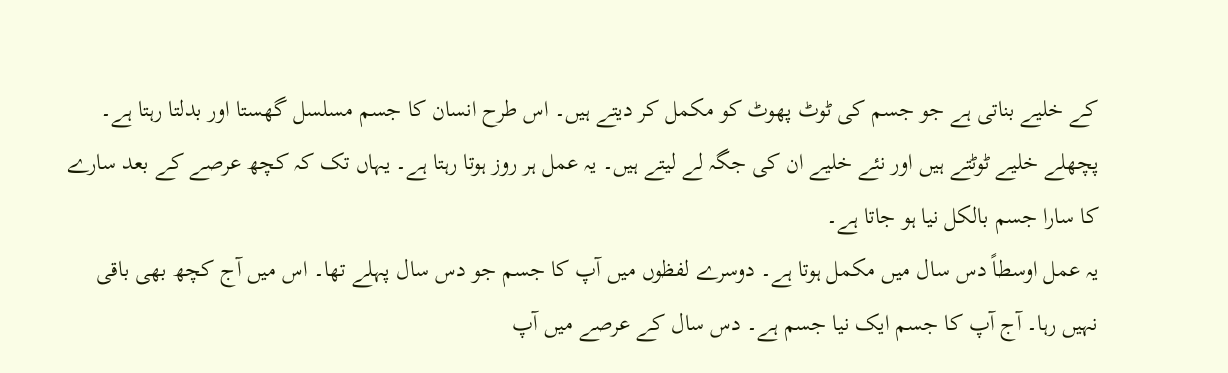کے خلیے بناتی ہے جو جسم کی ٹوٹ پھوٹ کو مکمل کر دیتے ہیں۔ اس طرح انسان کا جسم مسلسل گھستا اور بدلتا رہتا ہے۔ پچھلے خلیے ٹوٹتے ہیں اور نئے خلیے ان کی جگہ لے لیتے ہیں۔ یہ عمل ہر روز ہوتا رہتا ہے۔ یہاں تک کہ کچھ عرصے کے بعد سارے کا سارا جسم بالکل نیا ہو جاتا ہے۔
یہ عمل اوسطاً دس سال میں مکمل ہوتا ہے۔ دوسرے لفظوں میں آپ کا جسم جو دس سال پہلے تھا۔ اس میں آج کچھ بھی باقی نہیں رہا۔ آج آپ کا جسم ایک نیا جسم ہے۔ دس سال کے عرصے میں آپ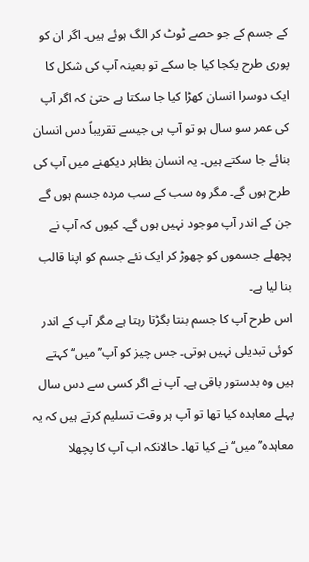کے جسم کے جو حصے ٹوٹ کر الگ ہوئے ہیں۔ اگر ان کو پوری طرح یکجا کیا جا سکے تو بعینہ آپ کی شکل کا ایک دوسرا انسان کھڑا کیا جا سکتا ہے حتیٰ کہ اگر آپ کی عمر سو سال ہو تو آپ ہی جیسے تقریباً دس انسان بنائے جا سکتے ہیں۔ یہ انسان بظاہر دیکھنے میں آپ کی طرح ہوں گے۔ مگر وہ سب کے سب مردہ جسم ہوں گے جن کے اندر آپ موجود نہیں ہوں گے۔ کیوں کہ آپ نے پچھلے جسموں کو چھوڑ کر ایک نئے جسم کو اپنا قالب بنا لیا ہے۔
اس طرح آپ کا جسم بنتا بگڑتا رہتا ہے مگر آپ کے اندر کوئی تبدیلی نہیں ہوتی۔ جس چیز کو آپ’’میں‘‘ کہتے ہیں وہ بدستور باقی ہے۔ آپ نے اگر کسی سے دس سال پہلے معاہدہ کیا تھا تو آپ ہر وقت تسلیم کرتے ہیں کہ یہ معاہدہ’’میں‘‘ نے کیا تھا۔ حالانکہ اب آپ کا پچھلا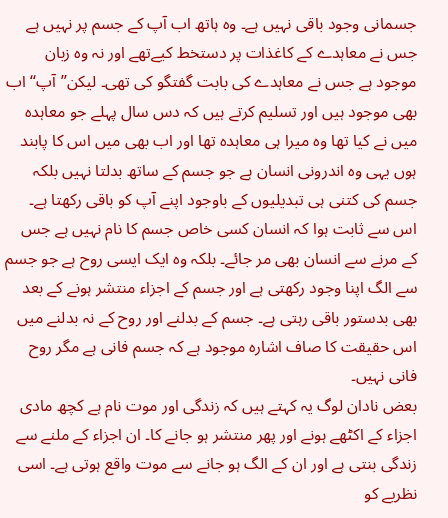جسمانی وجود باقی نہیں ہے۔ وہ ہاتھ اب آپ کے جسم پر نہیں ہے جس نے معاہدے کے کاغذات پر دستخط کیےتھے اور نہ وہ زبان موجود ہے جس نے معاہدے کی بابت گفتگو کی تھی۔ لیکن’’آپ‘‘ اب بھی موجود ہیں اور تسلیم کرتے ہیں کہ دس سال پہلے جو معاہدہ میں نے کیا تھا وہ میرا ہی معاہدہ تھا اور اب بھی میں اس کا پابند ہوں یہی وہ اندرونی انسان ہے جو جسم کے ساتھ بدلتا نہیں بلکہ جسم کی کتنی ہی تبدیلیوں کے باوجود اپنے آپ کو باقی رکھتا ہے۔
اس سے ثابت ہوا کہ انسان کسی خاص جسم کا نام نہیں ہے جس کے مرنے سے انسان بھی مر جائے۔ بلکہ وہ ایک ایسی روح ہے جو جسم سے الگ اپنا وجود رکھتی ہے اور جسم کے اجزاء منتشر ہونے کے بعد بھی بدستور باقی رہتی ہے۔ جسم کے بدلنے اور روح کے نہ بدلنے میں اس حقیقت کا صاف اشارہ موجود ہے کہ جسم فانی ہے مگر روح فانی نہیں۔
بعض نادان لوگ یہ کہتے ہیں کہ زندگی اور موت نام ہے کچھ مادی اجزاء کے اکٹھے ہونے اور پھر منتشر ہو جانے کا۔ ان اجزاء کے ملنے سے زندگی بنتی ہے اور ان کے الگ ہو جانے سے موت واقع ہوتی ہے۔ اسی نظریے کو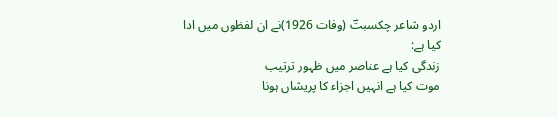اردو شاعر چکسبتؔ (وفات 1926)نے ان لفظوں میں ادا کیا ہے:
زندگی کیا ہے عناصر میں ظہور ترتیب
موت کیا ہے انہیں اجزاء کا پریشاں ہونا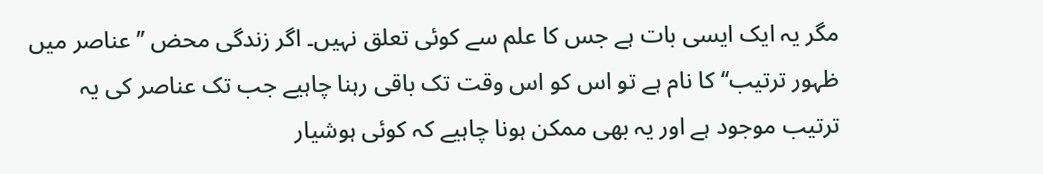مگر یہ ایک ایسی بات ہے جس کا علم سے کوئی تعلق نہیں۔ اگر زندگی محض ’’عناصر میں ظہور ترتیب‘‘ کا نام ہے تو اس کو اس وقت تک باقی رہنا چاہیے جب تک عناصر کی یہ ترتیب موجود ہے اور یہ بھی ممکن ہونا چاہیے کہ کوئی ہوشیار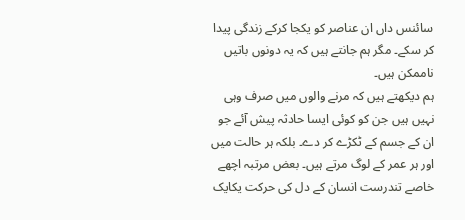سائنس داں ان عناصر کو یکجا کرکے زندگی پیدا کر سکے۔ مگر ہم جانتے ہیں کہ یہ دونوں باتیں ناممکن ہیں۔
ہم دیکھتے ہیں کہ مرنے والوں میں صرف وہی نہیں ہیں جن کو کوئی ایسا حادثہ پیش آئے جو ان کے جسم کے ٹکڑے کر دے۔ بلکہ ہر حالت میں اور ہر عمر کے لوگ مرتے ہیں۔ بعض مرتبہ اچھے خاصے تندرست انسان کے دل کی حرکت یکایک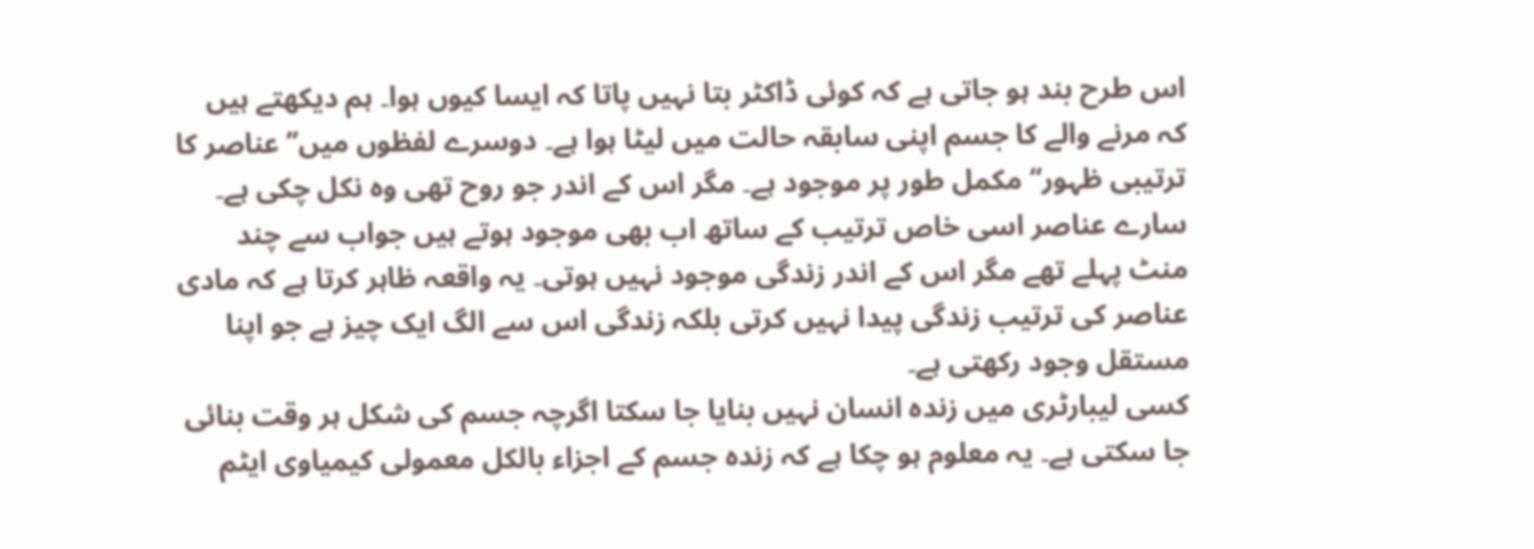اس طرح بند ہو جاتی ہے کہ کوئی ڈاکٹر بتا نہیں پاتا کہ ایسا کیوں ہوا۔ ہم دیکھتے ہیں کہ مرنے والے کا جسم اپنی سابقہ حالت میں لیٹا ہوا ہے۔ دوسرے لفظوں میں’’عناصر کا ترتیبی ظہور‘‘ مکمل طور پر موجود ہے۔ مگر اس کے اندر جو روح تھی وہ نکل چکی ہے۔ سارے عناصر اسی خاص ترتیب کے ساتھ اب بھی موجود ہوتے ہیں جواب سے چند منٹ پہلے تھے مگر اس کے اندر زندگی موجود نہیں ہوتی۔ یہ واقعہ ظاہر کرتا ہے کہ مادی عناصر کی ترتیب زندگی پیدا نہیں کرتی بلکہ زندگی اس سے الگ ایک چیز ہے جو اپنا مستقل وجود رکھتی ہے۔
کسی لیبارٹری میں زندہ انسان نہیں بنایا جا سکتا اگرچہ جسم کی شکل ہر وقت بنائی جا سکتی ہے۔ یہ معلوم ہو چکا ہے کہ زندہ جسم کے اجزاء بالکل معمولی کیمیاوی ایٹم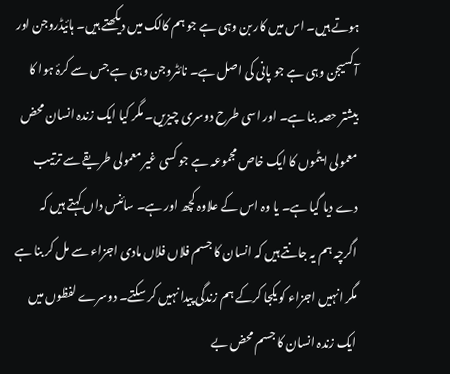ہوتے ہیں۔ اس میں کار بن وہی ہے جو ہم کالک میں دیکھتے ہیں۔ ہائیڈروجن اور آکسیجن وہی ہے جو پانی کی اصل ہے۔ نائٹروجن وہی ہے جس سے کرۂ ہوا کا بیشتر حصہ بنا ہے۔ اور اسی طرح دوسری چیزیں۔ مگر کیا ایک زندہ انسان محض معمولی ایٹموں کا ایک خاص مجموعہ ہے جو کسی غیر معمولی طریقے سے ترتیب دے دیا گیا ہے۔ یا وہ اس کے علاوہ کچھ اور ہے۔ سائنس داں کہتے ہیں کہ اگرچہ ہم یہ جانتے ہیں کہ انسان کا جسم فلاں فلاں مادی اجزاء سے مل کر بنا ہے مگر انہیں اجزاء کو یکجا کرکے ہم زندگی پیدا نہیں کر سکتے۔ دوسرے لفظوں میں ایک زندہ انسان کا جسم محض بے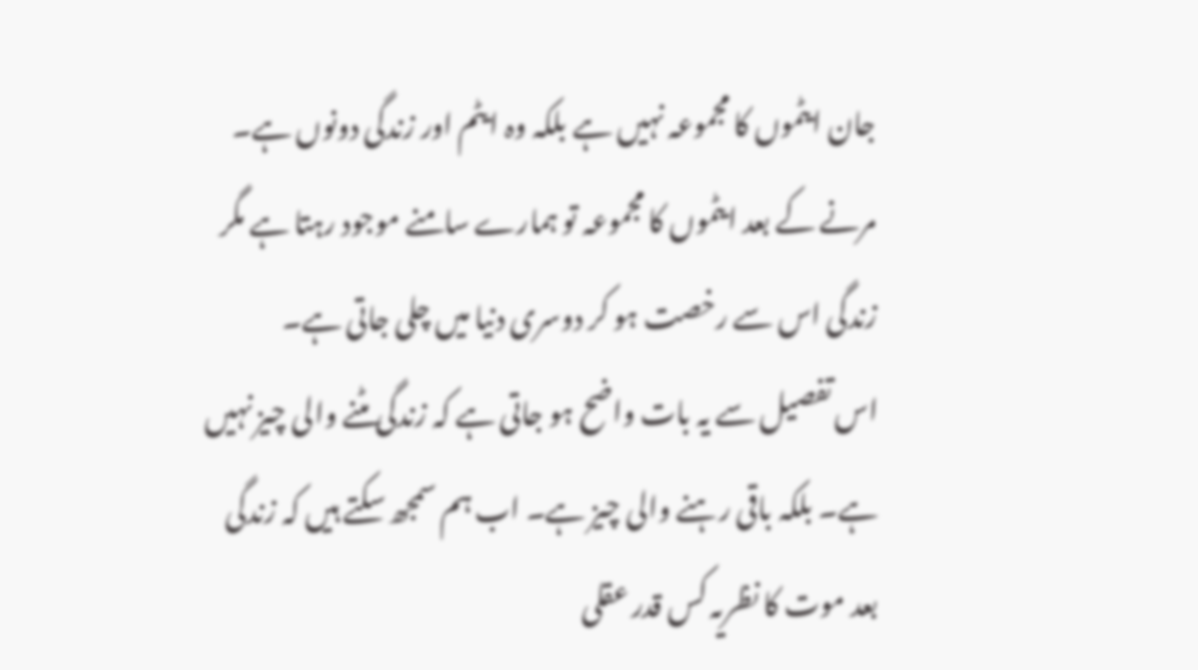جان ایٹموں کا مجموعہ نہیں ہے بلکہ وہ ایٹم اور زندگی دونوں ہے۔ مرنے کے بعد ایٹموں کا مجموعہ تو ہمارے سامنے موجود رہتا ہے مگر زندگی اس سے رخصت ہو کر دوسری دنیا میں چلی جاتی ہے۔
اس تفصیل سے یہ بات واضح ہو جاتی ہے کہ زندگی مٹنے والی چیز نہیں ہے۔ بلکہ باقی رہنے والی چیز ہے۔ اب ہم سمجھ سکتے ہیں کہ زندگی بعد موت کا نظریہ کس قدر عقلی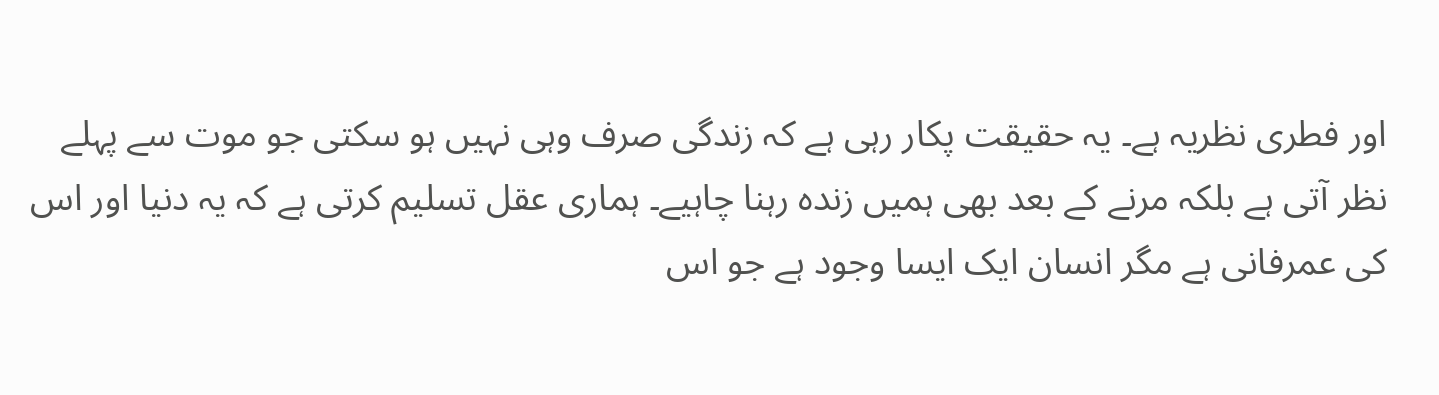اور فطری نظریہ ہے۔ یہ حقیقت پکار رہی ہے کہ زندگی صرف وہی نہیں ہو سکتی جو موت سے پہلے نظر آتی ہے بلکہ مرنے کے بعد بھی ہمیں زندہ رہنا چاہیے۔ ہماری عقل تسلیم کرتی ہے کہ یہ دنیا اور اس کی عمرفانی ہے مگر انسان ایک ایسا وجود ہے جو اس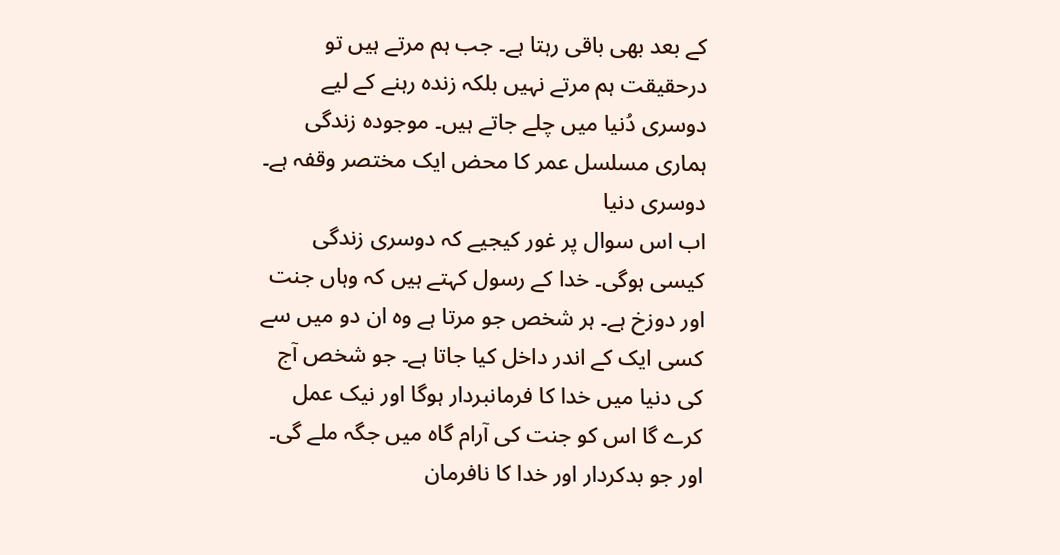کے بعد بھی باقی رہتا ہے۔ جب ہم مرتے ہیں تو درحقیقت ہم مرتے نہیں بلکہ زندہ رہنے کے لیے دوسری دُنیا میں چلے جاتے ہیں۔ موجودہ زندگی ہماری مسلسل عمر کا محض ایک مختصر وقفہ ہے۔
دوسری دنیا
اب اس سوال پر غور کیجیے کہ دوسری زندگی کیسی ہوگی۔ خدا کے رسول کہتے ہیں کہ وہاں جنت اور دوزخ ہے۔ ہر شخص جو مرتا ہے وہ ان دو میں سے کسی ایک کے اندر داخل کیا جاتا ہے۔ جو شخص آج کی دنیا میں خدا کا فرمانبردار ہوگا اور نیک عمل کرے گا اس کو جنت کی آرام گاہ میں جگہ ملے گی۔ اور جو بدکردار اور خدا کا نافرمان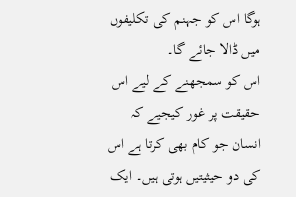ہوگا اس کو جہنم کی تکلیفوں میں ڈالا جائے گا۔
اس کو سمجھنے کے لیے اس حقیقت پر غور کیجیے کہ انسان جو کام بھی کرتا ہے اس کی دو حیثیتیں ہوتی ہیں۔ ایک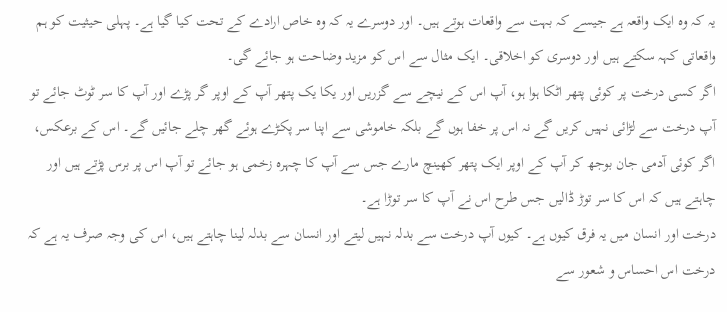یہ کہ وہ ایک واقعہ ہے جیسے کہ بہت سے واقعات ہوتے ہیں۔ اور دوسرے یہ کہ وہ خاص ارادے کے تحت کیا گیا ہے۔ پہلی حیثیت کو ہم واقعاتی کہہ سکتے ہیں اور دوسری کو اخلاقی۔ ایک مثال سے اس کو مزید وضاحت ہو جائے گی۔
اگر کسی درخت پر کوئی پتھر اٹکا ہوا ہو، آپ اس کے نیچے سے گزریں اور یکا یک پتھر آپ کے اوپر گر پڑے اور آپ کا سر ٹوٹ جائے تو آپ درخت سے لڑائی نہیں کریں گے نہ اس پر خفا ہوں گے بلکہ خاموشی سے اپنا سر پکڑے ہوئے گھر چلے جائیں گے۔ اس کے برعکس، اگر کوئی آدمی جان بوجھ کر آپ کے اوپر ایک پتھر کھینچ مارے جس سے آپ کا چہرہ زخمی ہو جائے تو آپ اس پر برس پڑتے ہیں اور چاہتے ہیں کہ اس کا سر توڑ ڈالیں جس طرح اس نے آپ کا سر توڑا ہے۔
درخت اور انسان میں یہ فرق کیوں ہے۔ کیوں آپ درخت سے بدلہ نہیں لیتے اور انسان سے بدلہ لینا چاہتے ہیں، اس کی وجہ صرف یہ ہے کہ درخت اس احساس و شعور سے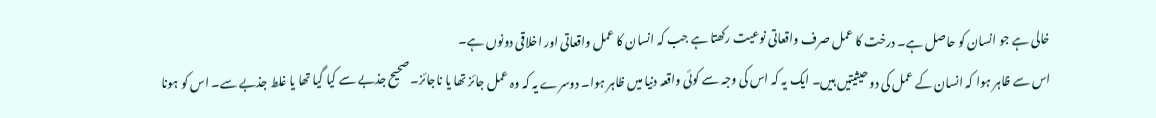خالی ہے جو انسان کو حاصل ہے۔ درخت کا عمل صرف واقعاتی نوعیت رکھتا ہے جب کہ انسان کا عمل واقعاتی اور اخلاقی دونوں ہے۔
اس سے ظاہر ہوا کہ انسان کے عمل کی دو حیثیتیں ہیں۔ ایک یہ کہ اس کی وجہ سے کوئی واقعہ دنیا میں ظاہر ہوا۔ دوسرے یہ کہ وہ عمل جائز تھا یا ناجائز۔ صحیح جذبے سے کیا گیا تھا یا غلط جذبے سے۔ اس کو ہونا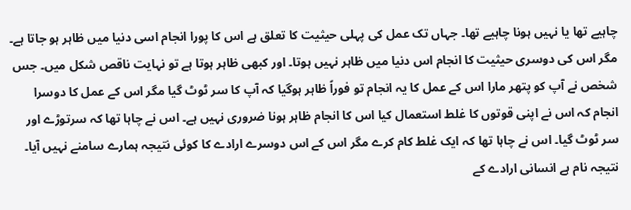چاہیے تھا یا نہیں ہونا چاہیے تھا۔ جہاں تک عمل کی پہلی حیثیت کا تعلق ہے اس کا پورا انجام اسی دنیا میں ظاہر ہو جاتا ہے۔ مگر اس کی دوسری حیثیت کا انجام اس دنیا میں ظاہر نہیں ہوتا۔ اور کبھی ظاہر ہوتا ہے تو نہایت ناقص شکل میں۔ جس شخص نے آپ کو پتھر مارا اس کے عمل کا یہ انجام تو فوراً ظاہر ہوگیا کہ آپ کا سر ٹوٹ گیا مگر اس کے عمل کا دوسرا انجام کہ اس نے اپنی قوتوں کا غلط استعمال کیا اس کا انجام ظاہر ہونا ضروری نہیں ہے۔ اس نے چاہا تھا کہ سرتوڑے اور سر ٹوٹ گیا۔ اس نے چاہا تھا کہ ایک غلط کام کرے مگر اس کے اس دوسرے ارادے کا کوئی نتیجہ ہمارے سامنے نہیں آیا۔ نتیجہ نام ہے انسانی ارادے کے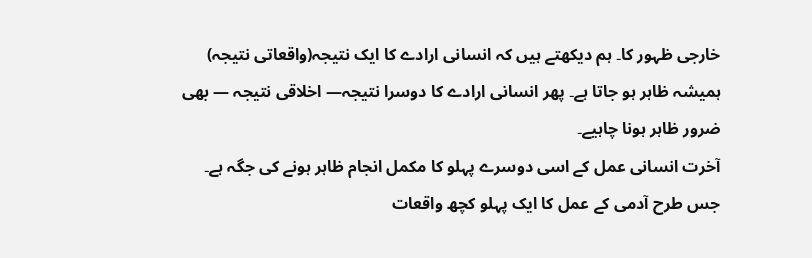خارجی ظہور کا۔ ہم دیکھتے ہیں کہ انسانی ارادے کا ایک نتیجہ(واقعاتی نتیجہ) ہمیشہ ظاہر ہو جاتا ہے۔ پھر انسانی ارادے کا دوسرا نتیجہ— اخلاقی نتیجہ — بھی ضرور ظاہر ہونا چاہیے۔
آخرت انسانی عمل کے اسی دوسرے پہلو کا مکمل انجام ظاہر ہونے کی جگہ ہے۔ جس طرح آدمی کے عمل کا ایک پہلو کچھ واقعات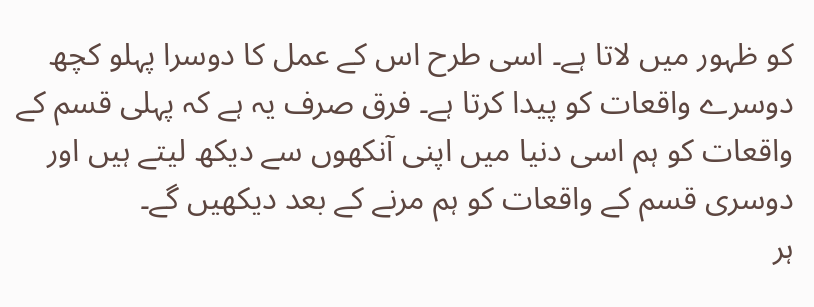کو ظہور میں لاتا ہے۔ اسی طرح اس کے عمل کا دوسرا پہلو کچھ دوسرے واقعات کو پیدا کرتا ہے۔ فرق صرف یہ ہے کہ پہلی قسم کے واقعات کو ہم اسی دنیا میں اپنی آنکھوں سے دیکھ لیتے ہیں اور دوسری قسم کے واقعات کو ہم مرنے کے بعد دیکھیں گے۔
ہر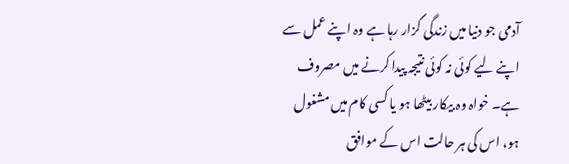آدمی جو دنیا میں زندگی گزار رہا ہے وہ اپنے عمل سے اپنے لیے کوئی نہ کوئی نتیجہ پیدا کرنے میں مصروف ہے۔ خواہ وہ بیکار بیٹھا ہو یا کسی کام میں مشغول ہو، اس کی ہر حالت اس کے موافق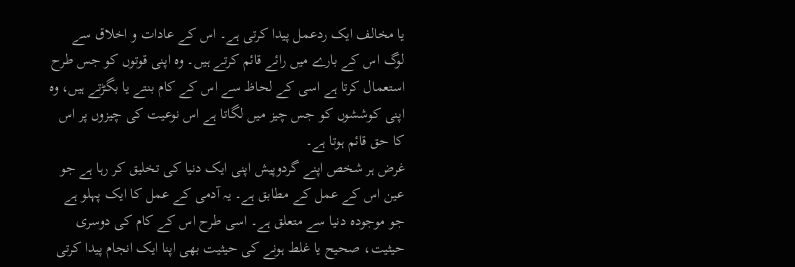یا مخالف ایک ردعمل پیدا کرتی ہے۔ اس کے عادات و اخلاق سے لوگ اس کے بارے میں رائے قائم کرتے ہیں۔ وہ اپنی قوتوں کو جس طرح استعمال کرتا ہے اسی کے لحاظ سے اس کے کام بنتے یا بگڑتے ہیں، وہ اپنی کوششوں کو جس چیز میں لگاتا ہے اس نوعیت کی چیزوں پر اس کا حق قائم ہوتا ہے۔
غرض ہر شخص اپنے گردوپیش اپنی ایک دنیا کی تخلیق کر رہا ہے جو عین اس کے عمل کے مطابق ہے۔ یہ آدمی کے عمل کا ایک پہلو ہے جو موجودہ دنیا سے متعلق ہے۔ اسی طرح اس کے کام کی دوسری حیثیت، صحیح یا غلط ہونے کی حیثیت بھی اپنا ایک انجام پیدا کرتی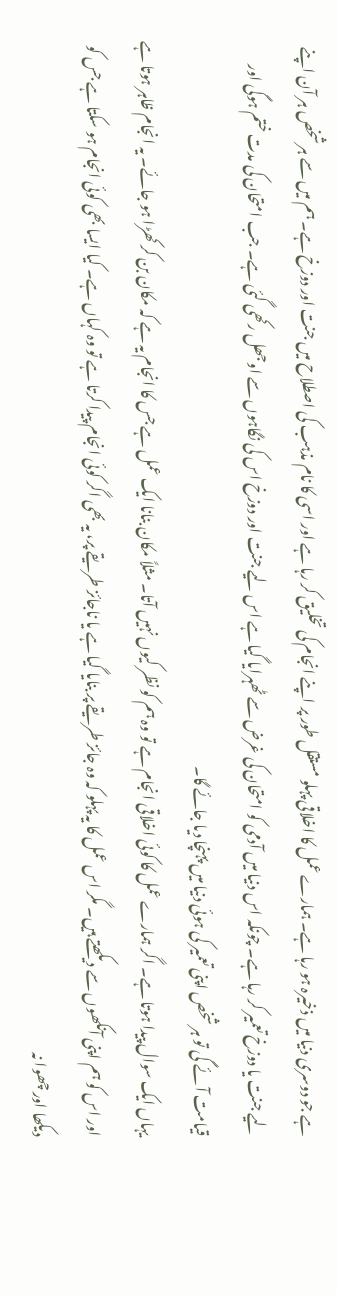ہے جو دوسری دنیا میں ذخیرہ ہو رہا ہے۔ ہمارے عمل کا اخلاقی پہلو مستقل طور پر اپنے انجام کی تخلیق کر رہا ہے اور اسی کا نام مذہب کی اصطلاح میں جنت اور دوزخ ہے۔ ہم میں سے ہر شخص ہر آن اپنے لیے جنت یا دوزخ تعمیر کر رہا ہے۔ چونکہ اس دنیا میں آدمی کو امتحان کی غرض سے ٹھہرایا گیا ہے اس لیے جنت اور دوزخ اس کی نگاہوں سے اوجھل رکھی گئی ہے۔ جب امتحان کی مدت ختم ہوگی اور قیامت آئے گی تو ہر شخص اپنی تعمیر کی ہوئی دنیا میں پہنچا دیا جائے گا۔
یہاں ایک سوال پیدا ہوتا ہے۔ اگر ہمارے عمل کا کوئی اخلاقی انجام ہے تو وہ ہم کو نظر کیوں نہیں آتا۔ مثلاً مکان بنانا ایک عمل ہے جس کا انجام یہ ہے کہ مکان بن کر کھڑا ہو جائے۔ یہ انجام ظاہر ہوتا ہے اور اس کو ہم اپنی آنکھوں سے دیکھتے ہیں۔ مگر اس عمل کا یہ پہلو کہ وہ جائز طریقے پر بنایا گیا ہے یا ناجائز طریقے پر، یہ بھی اگر کوئی انجام پیدا کرتا ہے تو وہ کہاں ہے۔ کیا ایسا بھی کوئی انجام ہو سکتا ہے جس کو دیکھا اور چھوا نہ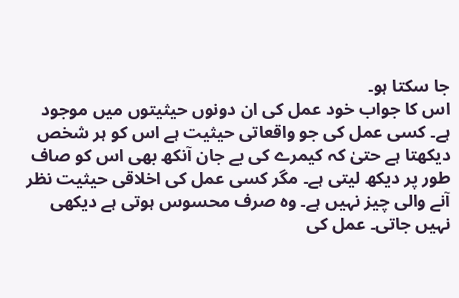جا سکتا ہو۔
اس کا جواب خود عمل کی ان دونوں حیثیتوں میں موجود ہے۔ کسی عمل کی جو واقعاتی حیثیت ہے اس کو ہر شخص دیکھتا ہے حتیٰ کہ کیمرے کی بے جان آنکھ بھی اس کو صاف طور پر دیکھ لیتی ہے۔ مگر کسی عمل کی اخلاقی حیثیت نظر آنے والی چیز نہیں ہے۔ وہ صرف محسوس ہوتی ہے دیکھی نہیں جاتی۔ عمل کی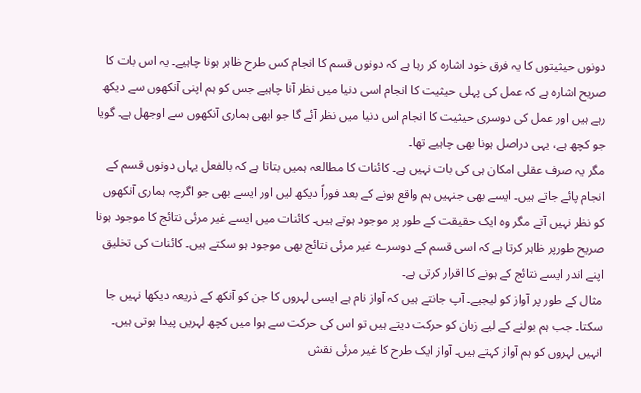دونوں حیثیتوں کا یہ فرق خود اشارہ کر رہا ہے کہ دونوں قسم کا انجام کس طرح ظاہر ہونا چاہیے۔ یہ اس بات کا صریح اشارہ ہے کہ عمل کی پہلی حیثیت کا انجام اسی دنیا میں نظر آنا چاہیے جس کو ہم اپنی آنکھوں سے دیکھ رہے ہیں اور عمل کی دوسری حیثیت کا انجام اس دنیا میں نظر آئے گا جو ابھی ہماری آنکھوں سے اوجھل ہے۔ گویا جو کچھ ہے، یہی دراصل ہونا بھی چاہیے تھا۔
مگر یہ صرف عقلی امکان ہی کی بات نہیں ہے۔ کائنات کا مطالعہ ہمیں بتاتا ہے کہ بالفعل یہاں دونوں قسم کے انجام پائے جاتے ہیں۔ ایسے بھی جنہیں ہم واقع ہونے کے بعد فوراً دیکھ لیں اور ایسے بھی جو اگرچہ ہماری آنکھوں کو نظر نہیں آتے مگر وہ ایک حقیقت کے طور پر موجود ہوتے ہیں۔ کائنات میں ایسے غیر مرئی نتائج کا موجود ہونا صریح طورپر ظاہر کرتا ہے کہ اسی قسم کے دوسرے غیر مرئی نتائج بھی موجود ہو سکتے ہیں۔ کائنات کی تخلیق اپنے اندر ایسے نتائج کے ہونے کا اقرار کرتی ہے۔
مثال کے طور پر آواز کو لیجیے۔ آپ جانتے ہیں کہ آواز نام ہے ایسی لہروں کا جن کو آنکھ کے ذریعہ دیکھا نہیں جا سکتا۔ جب ہم بولنے کے لیے زبان کو حرکت دیتے ہیں تو اس کی حرکت سے ہوا میں کچھ لہریں پیدا ہوتی ہیں۔ انہیں لہروں کو ہم آواز کہتے ہیں۔ آواز ایک طرح کا غیر مرئی نقش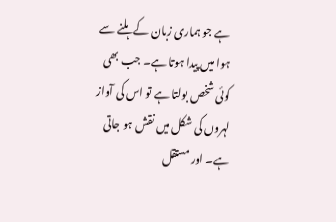ہے جو ہماری زبان کے ہلنے سے ہوا میں پیدا ہوتا ہے۔ جب بھی کوئی شخص بولتا ہے تو اس کی آواز لہروں کی شکل میں نقش ہو جاتی ہے۔ اور مستقل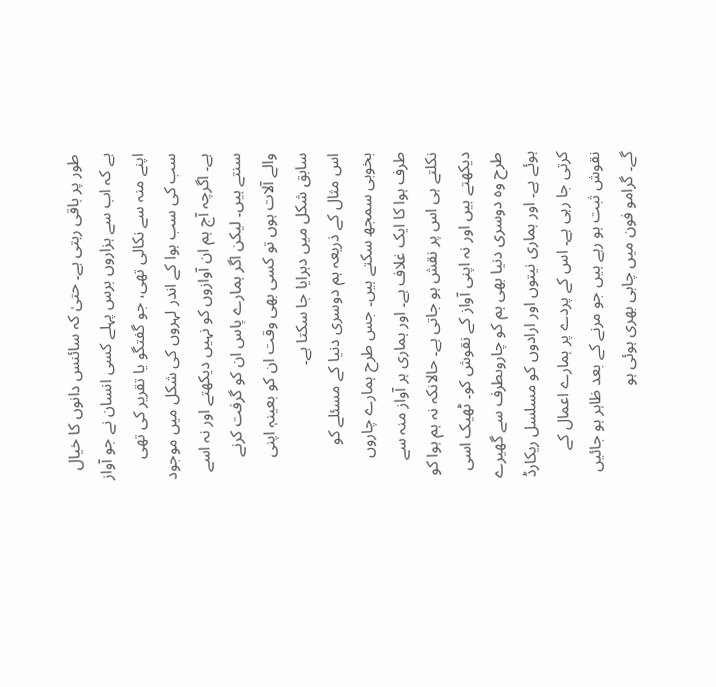طور پر باقی رہتی ہے۔ حتیٰ کہ سائنس دانوں کا خیال ہے کہ اب سے ہزاروں برس پہلے کسی انسان نے جو آواز اپنے منہ سے نکالی تھی، جو گفتگو یا تقریر کی تھی سب کی سب ہوا کے اندر لہروں کی شکل میں موجود ہے۔ اگرچہ آج ہم ان آوازوں کو نہیں دیکھتے اور نہ اسے سنتے ہیں۔ لیکن اگر ہمارے پاس ان کو گرفت کرنے والے آلات ہوں تو کسی بھی وقت ان کو بعینہٖ اپنی سابق شکل میں دہرایا جا سکتا ہے۔
اس مثال کے ذریعہ ہم دوسری دنیا کے مسئلے کو بخوبی سمجھ سکتے ہیں۔ جس طرح ہمارے چاروں طرف ہوا کا ایک غلاف ہے۔ اور ہماری ہر آواز منہ سے نکلتے ہی اس پر نقش ہو جاتی ہے۔ حالانکہ نہ ہم ہوا کو دیکھتے ہیں اور نہ اپنی آواز کے نقوش کو۔ ٹھیک اسی طرح وہ دوسری دنیا بھی ہم کو چاروںطرف سے گھیرے ہوئے ہے۔ اور ہماری نیتوں اور ارادوں کو مسلسل ریکارڈ کرتی جا رہی ہے۔ اس کے پردے پر ہمارے اعمال کے نقوش ثبت ہو رہے ہیں جو مرنے کے بعد ظاہر ہو جائیں گے۔ گرامو فون میں چابی بھری ہوئی ہو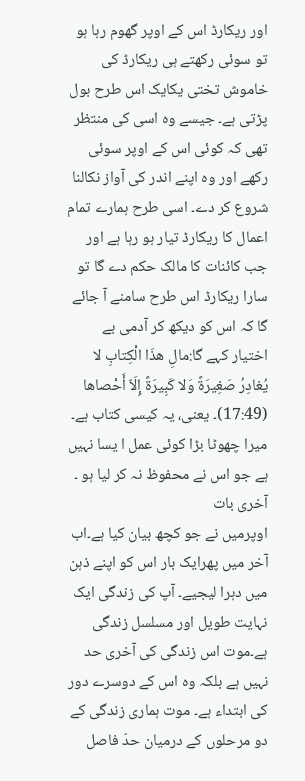اور ریکارڈ اس کے اوپر گھوم رہا ہو تو سوئی رکھتے ہی ریکارڈ کی خاموش تختی یکایک اس طرح بول پڑتی ہے۔ جیسے وہ اسی کی منتظر تھی کہ کوئی اس کے اوپر سوئی رکھے اور وہ اپنے اندر کی آواز نکالنا شروع کر دے۔ اسی طرح ہمارے تمام اعمال کا ریکارڈ تیار ہو رہا ہے اور جب کائنات کا مالک حکم دے گا تو سارا ریکارڈ اس طرح سامنے آ جائے گا کہ اس کو دیکھ کر آدمی بے اختیار کہے گا:مالِ هذَا الْكِتابِ لا يُغادِرُ صَغِيرَةً وَلا كَبِيرَةً إِلَاّ أَحْصاها (17:49)۔ یعنی، یہ کیسی کتاب ہے۔ میرا چھوٹا بڑا کوئی عمل ا یسا نہیں ہے جو اس نے محفوظ نہ کر لیا ہو ۔
آخری بات
اوپرمیں نے جو کچھ بیان کیا ہے۔اب آخر میں پھرایک بار اس کو اپنے ذہن میں دہرا لیجیے۔ آپ کی زندگی ایک نہایت طویل اور مسلسل زندگی ہے۔موت اس زندگی کی آخری حد نہیں ہے بلکہ وہ اس کے دوسرے دور کی ابتداء ہے۔ موت ہماری زندگی کے دو مرحلوں کے درمیان حدّ فاصل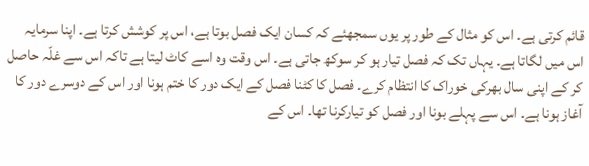قائم کرتی ہے۔ اس کو مثال کے طور پر یوں سمجھئے کہ کسان ایک فصل بوتا ہے، اس پر کوشش کرتا ہے۔ اپنا سرمایہ اس میں لگاتا ہے۔ یہاں تک کہ فصل تیار ہو کر سوکھ جاتی ہے۔ اس وقت وہ اسے کاٹ لیتا ہے تاکہ اس سے غلّہ حاصل کر کے اپنی سال بھرکی خوراک کا انتظام کرے۔ فصل کا کٹنا فصل کے ایک دور کا ختم ہونا اور اس کے دوسرے دور کا آغاز ہونا ہے۔ اس سے پہلے بونا اور فصل کو تیارکرنا تھا۔ اس کے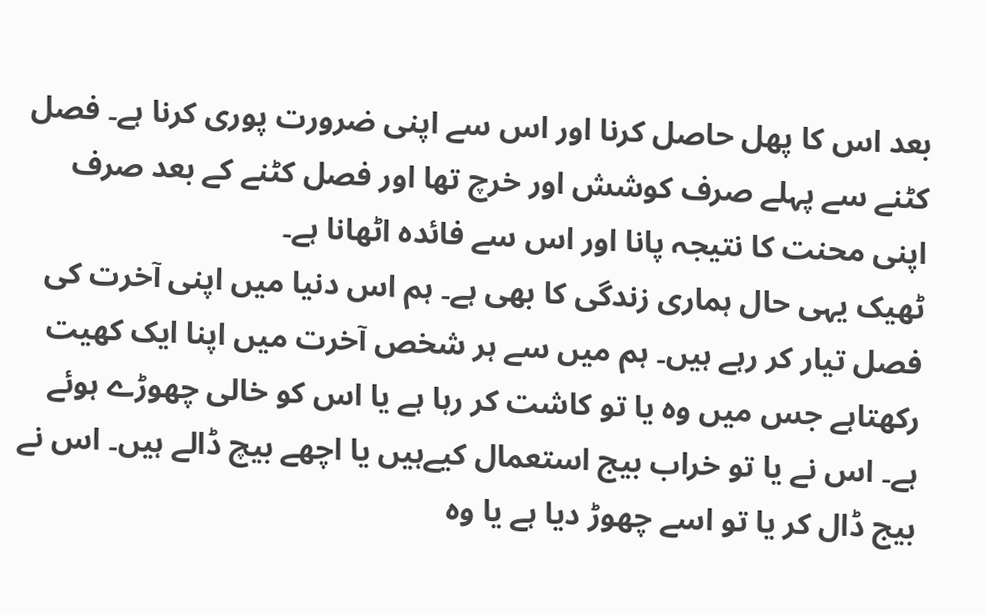بعد اس کا پھل حاصل کرنا اور اس سے اپنی ضرورت پوری کرنا ہے۔ فصل کٹنے سے پہلے صرف کوشش اور خرچ تھا اور فصل کٹنے کے بعد صرف اپنی محنت کا نتیجہ پانا اور اس سے فائدہ اٹھانا ہے۔
ٹھیک یہی حال ہماری زندگی کا بھی ہے۔ ہم اس دنیا میں اپنی آخرت کی فصل تیار کر رہے ہیں۔ ہم میں سے ہر شخص آخرت میں اپنا ایک کھیت رکھتاہے جس میں وہ یا تو کاشت کر رہا ہے یا اس کو خالی چھوڑے ہوئے ہے۔ اس نے یا تو خراب بیج استعمال کیےہیں یا اچھے بیچ ڈالے ہیں۔ اس نے بیج ڈال کر یا تو اسے چھوڑ دیا ہے یا وہ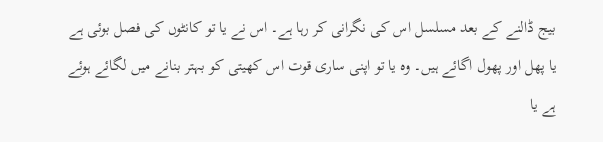بیج ڈالنے کے بعد مسلسل اس کی نگرانی کر رہا ہے۔ اس نے یا تو کانٹوں کی فصل بوئی ہے یا پھل اور پھول اگائے ہیں۔ وہ یا تو اپنی ساری قوت اس کھیتی کو بہتر بنانے میں لگائے ہوئے ہے یا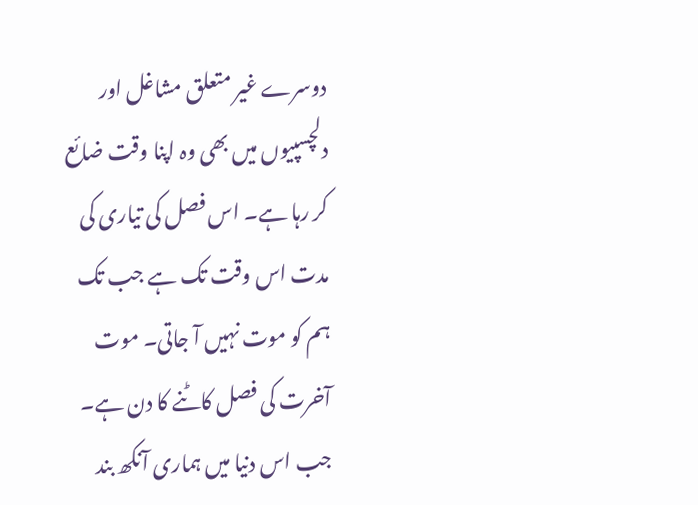دوسرے غیر متعلق مشاغل اور دلچسپیوں میں بھی وہ اپنا وقت ضائع کر رہا ہے۔ اس فصل کی تیاری کی مدت اس وقت تک ہے جب تک ہم کو موت نہیں آ جاتی۔ موت آخرت کی فصل کاٹنے کا دن ہے۔ جب اس دنیا میں ہماری آنکھ بند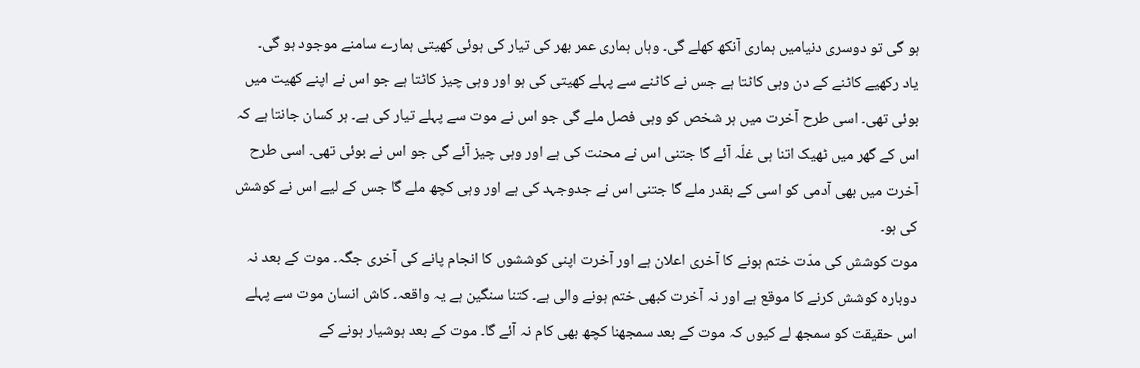ہو گی تو دوسری دنیامیں ہماری آنکھ کھلے گی۔ وہاں ہماری عمر بھر کی تیار کی ہوئی کھیتی ہمارے سامنے موجود ہو گی۔
یاد رکھیے کاٹنے کے دن وہی کاٹتا ہے جس نے کاٹنے سے پہلے کھیتی کی ہو اور وہی چیز کاٹتا ہے جو اس نے اپنے کھیت میں بوئی تھی۔ اسی طرح آخرت میں ہر شخص کو وہی فصل ملے گی جو اس نے موت سے پہلے تیار کی ہے۔ ہر کسان جانتا ہے کہ اس کے گھر میں ٹھیک اتنا ہی غلّہ آئے گا جتنی اس نے محنت کی ہے اور وہی چیز آئے گی جو اس نے بوئی تھی۔ اسی طرح آخرت میں بھی آدمی کو اسی کے بقدر ملے گا جتنی اس نے جدوجہد کی ہے اور وہی کچھ ملے گا جس کے لیے اس نے کوشش کی ہو۔
موت کوشش کی مدّت ختم ہونے کا آخری اعلان ہے اور آخرت اپنی کوششوں کا انجام پانے کی آخری جگہ۔ موت کے بعد نہ دوبارہ کوشش کرنے کا موقع ہے اور نہ آخرت کبھی ختم ہونے والی ہے۔ کتنا سنگین ہے یہ واقعہ۔ کاش انسان موت سے پہلے اس حقیقت کو سمجھ لے کیوں کہ موت کے بعد سمجھنا کچھ بھی کام نہ آئے گا۔ موت کے بعد ہوشیار ہونے کے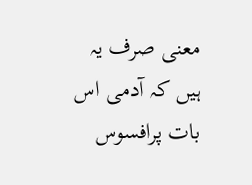معنی صرف یہ ہیں کہ آدمی اس بات پرافسوس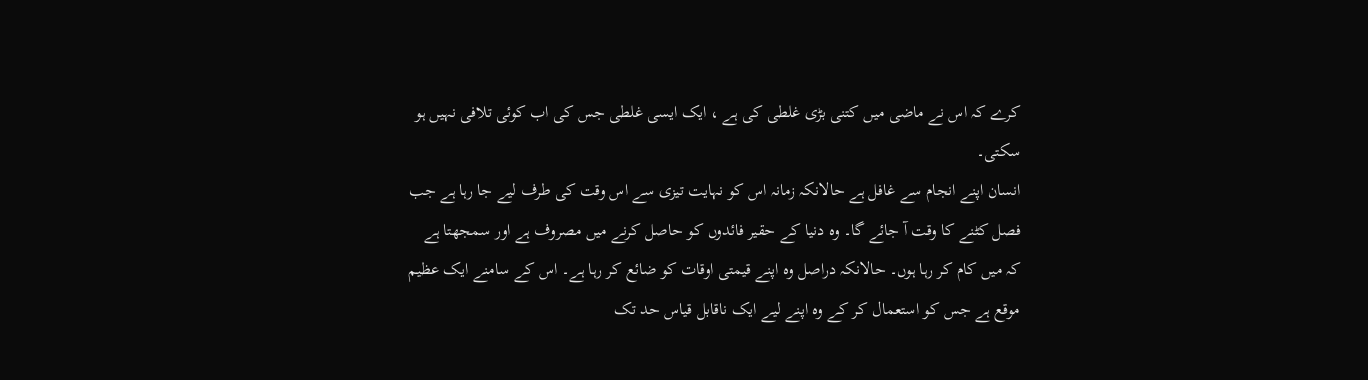کرے کہ اس نے ماضی میں کتنی بڑی غلطی کی ہے ، ایک ایسی غلطی جس کی اب کوئی تلافی نہیں ہو سکتی۔
انسان اپنے انجام سے غافل ہے حالانکہ زمانہ اس کو نہایت تیزی سے اس وقت کی طرف لیے جا رہا ہے جب فصل کٹنے کا وقت آ جائے گا۔ وہ دنیا کے حقیر فائدوں کو حاصل کرنے میں مصروف ہے اور سمجھتا ہے کہ میں کام کر رہا ہوں۔ حالانکہ دراصل وہ اپنے قیمتی اوقات کو ضائع کر رہا ہے۔ اس کے سامنے ایک عظیم موقع ہے جس کو استعمال کر کے وہ اپنے لیے ایک ناقابل قیاس حد تک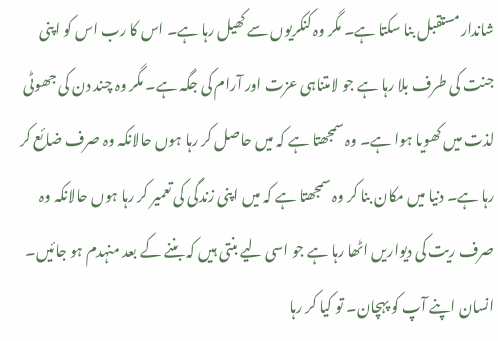شاندار مستقبل بنا سکتا ہے۔ مگر وہ کنکریوں سے کھیل رہا ہے۔ اس کا رب اس کو اپنی جنت کی طرف بلا رہا ہے جو لامتناہی عزت اور آرام کی جگہ ہے۔ مگر وہ چند دن کی جھوٹی لذت میں کھویا ہوا ہے۔ وہ سمجھتا ہے کہ میں حاصل کر رہا ہوں حالانکہ وہ صرف ضائع کر رہا ہے۔ دنیا میں مکان بنا کر وہ سمجھتا ہے کہ میں اپنی زندگی کی تعمیر کر رہا ہوں حالانکہ وہ صرف ریت کی دیواریں اٹھا رہا ہے جو اسی لیے بنتی ہیں کہ بننے کے بعد منہدم ہو جائیں۔
انسان اپنے آپ کو پہچان۔ تو کیا کر رہا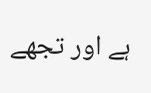ہے اور تجھے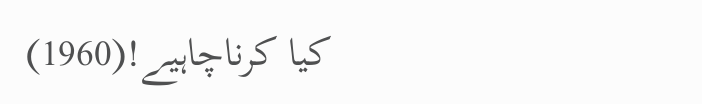کیا کرناچاہیے!(1960)